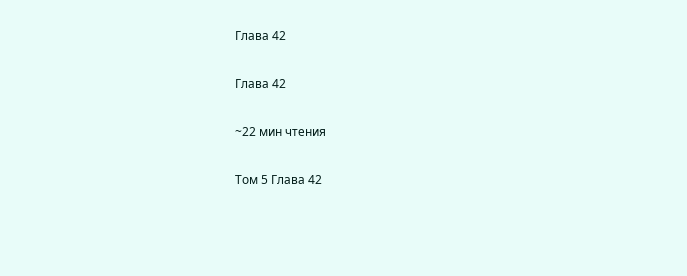Глава 42

Глава 42

~22 мин чтения

Том 5 Глава 42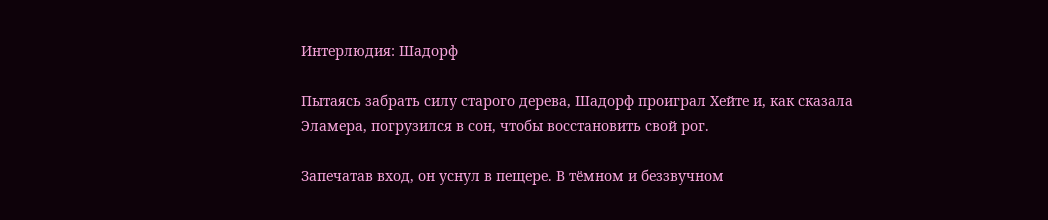Интерлюдия: Шадорф

Пытаясь забрать силу старого дерева, Шадорф проиграл Хейте и, как сказала Эламера, погрузился в сон, чтобы восстановить свой рог.

Запечатав вход, он уснул в пещере. В тёмном и беззвучном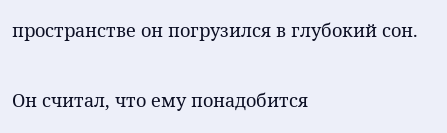пространстве он погрузился в глубокий сон.

Он считал, что ему понадобится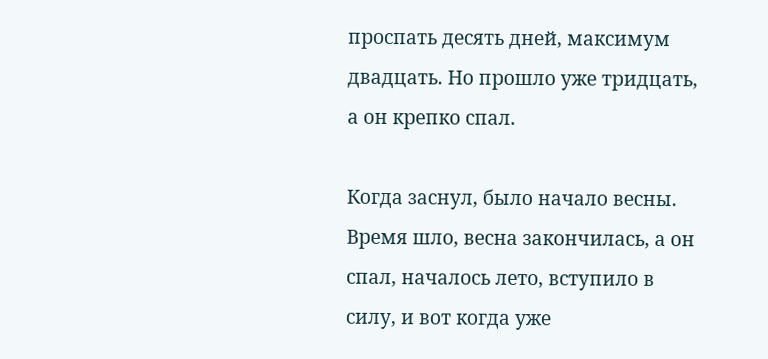проспать десять дней, максимум двадцать. Но прошло уже тридцать, а он крепко спал.

Когда заснул, было начало весны. Время шло, весна закончилась, а он спал, началось лето, вступило в силу, и вот когда уже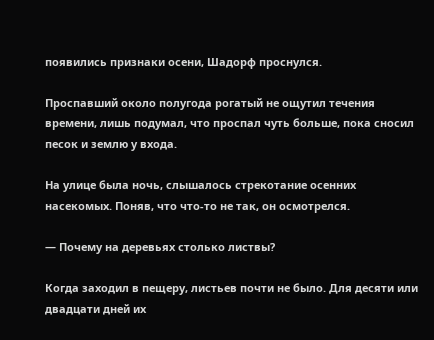появились признаки осени, Шадорф проснулся.

Проспавший около полугода рогатый не ощутил течения времени, лишь подумал, что проспал чуть больше, пока сносил песок и землю у входа.

На улице была ночь, слышалось стрекотание осенних насекомых. Поняв, что что-то не так, он осмотрелся.

— Почему на деревьях столько листвы?

Когда заходил в пещеру, листьев почти не было. Для десяти или двадцати дней их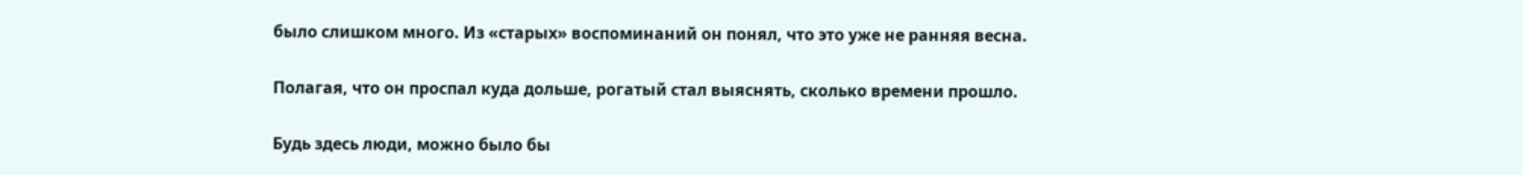было слишком много. Из «старых» воспоминаний он понял, что это уже не ранняя весна.

Полагая, что он проспал куда дольше, рогатый стал выяснять, сколько времени прошло.

Будь здесь люди, можно было бы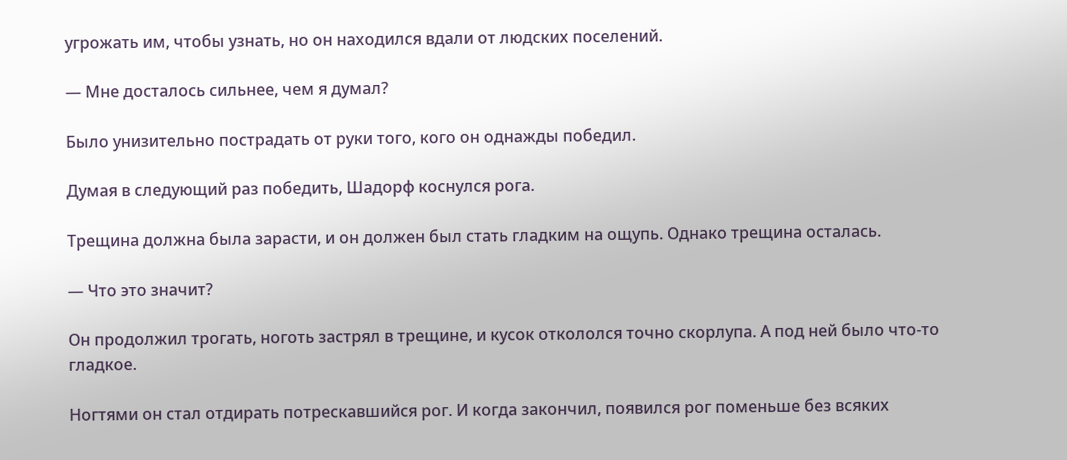угрожать им, чтобы узнать, но он находился вдали от людских поселений.

— Мне досталось сильнее, чем я думал?

Было унизительно пострадать от руки того, кого он однажды победил.

Думая в следующий раз победить, Шадорф коснулся рога.

Трещина должна была зарасти, и он должен был стать гладким на ощупь. Однако трещина осталась.

— Что это значит?

Он продолжил трогать, ноготь застрял в трещине, и кусок откололся точно скорлупа. А под ней было что-то гладкое.

Ногтями он стал отдирать потрескавшийся рог. И когда закончил, появился рог поменьше без всяких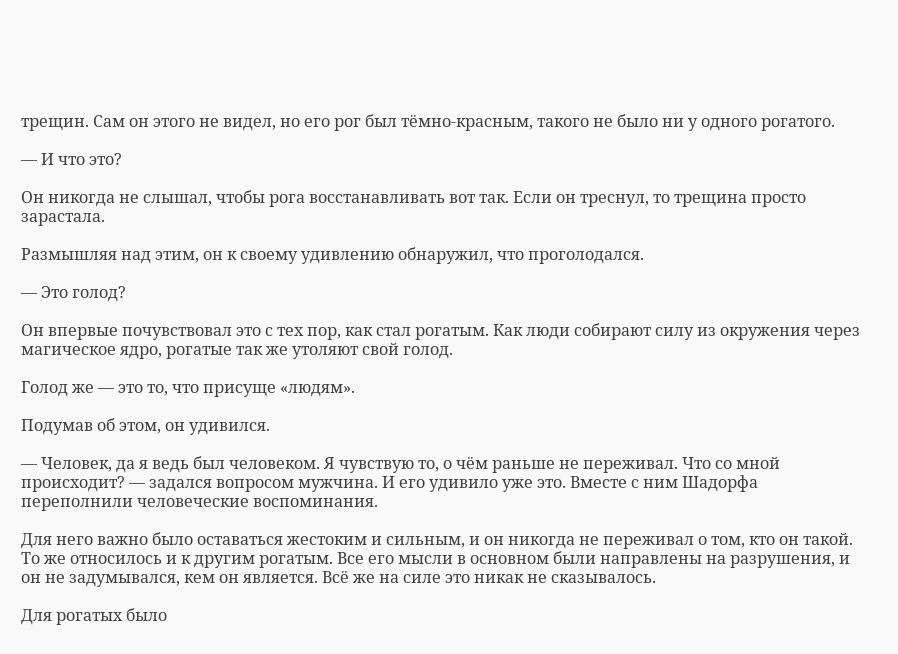трещин. Сам он этого не видел, но его рог был тёмно-красным, такого не было ни у одного рогатого.

— И что это?

Он никогда не слышал, чтобы рога восстанавливать вот так. Если он треснул, то трещина просто зарастала.

Размышляя над этим, он к своему удивлению обнаружил, что проголодался.

— Это голод?

Он впервые почувствовал это с тех пор, как стал рогатым. Как люди собирают силу из окружения через магическое ядро, рогатые так же утоляют свой голод.

Голод же — это то, что присуще «людям».

Подумав об этом, он удивился.

— Человек, да я ведь был человеком. Я чувствую то, о чём раньше не переживал. Что со мной происходит? — задался вопросом мужчина. И его удивило уже это. Вместе с ним Шадорфа переполнили человеческие воспоминания.

Для него важно было оставаться жестоким и сильным, и он никогда не переживал о том, кто он такой. То же относилось и к другим рогатым. Все его мысли в основном были направлены на разрушения, и он не задумывался, кем он является. Всё же на силе это никак не сказывалось.

Для рогатых было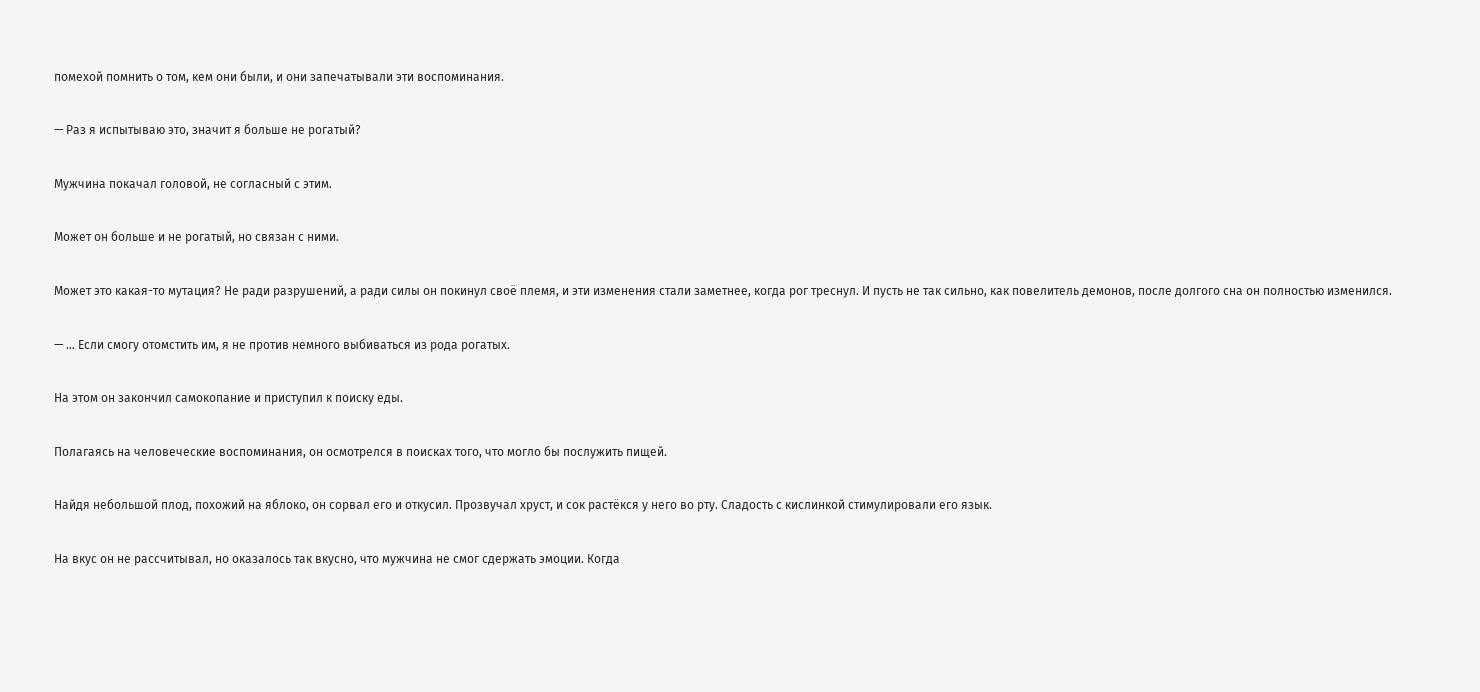помехой помнить о том, кем они были, и они запечатывали эти воспоминания.

— Раз я испытываю это, значит я больше не рогатый?

Мужчина покачал головой, не согласный с этим.

Может он больше и не рогатый, но связан с ними.

Может это какая-то мутация? Не ради разрушений, а ради силы он покинул своё племя, и эти изменения стали заметнее, когда рог треснул. И пусть не так сильно, как повелитель демонов, после долгого сна он полностью изменился.

— ... Если смогу отомстить им, я не против немного выбиваться из рода рогатых.

На этом он закончил самокопание и приступил к поиску еды.

Полагаясь на человеческие воспоминания, он осмотрелся в поисках того, что могло бы послужить пищей.

Найдя небольшой плод, похожий на яблоко, он сорвал его и откусил. Прозвучал хруст, и сок растёкся у него во рту. Сладость с кислинкой стимулировали его язык.

На вкус он не рассчитывал, но оказалось так вкусно, что мужчина не смог сдержать эмоции. Когда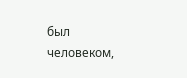был человеком,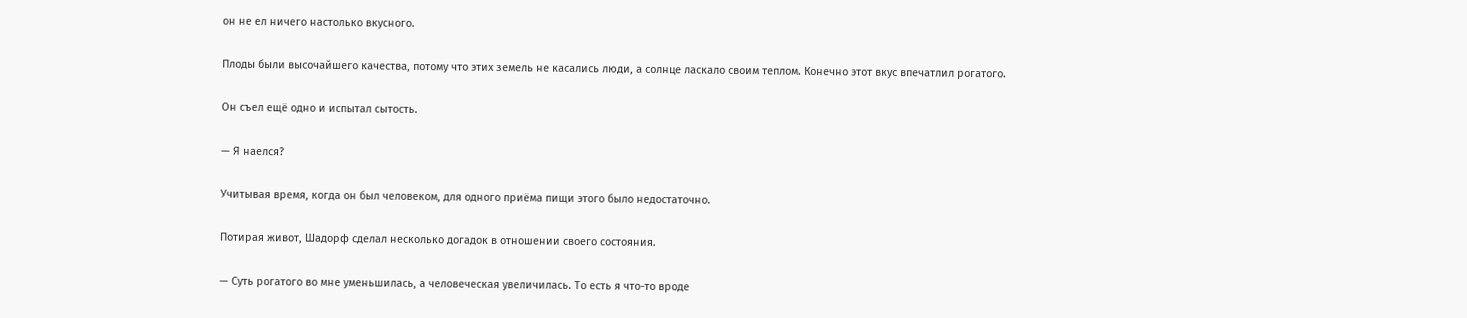он не ел ничего настолько вкусного.

Плоды были высочайшего качества, потому что этих земель не касались люди, а солнце ласкало своим теплом. Конечно этот вкус впечатлил рогатого.

Он съел ещё одно и испытал сытость.

— Я наелся?

Учитывая время, когда он был человеком, для одного приёма пищи этого было недостаточно.

Потирая живот, Шадорф сделал несколько догадок в отношении своего состояния.

— Суть рогатого во мне уменьшилась, а человеческая увеличилась. То есть я что-то вроде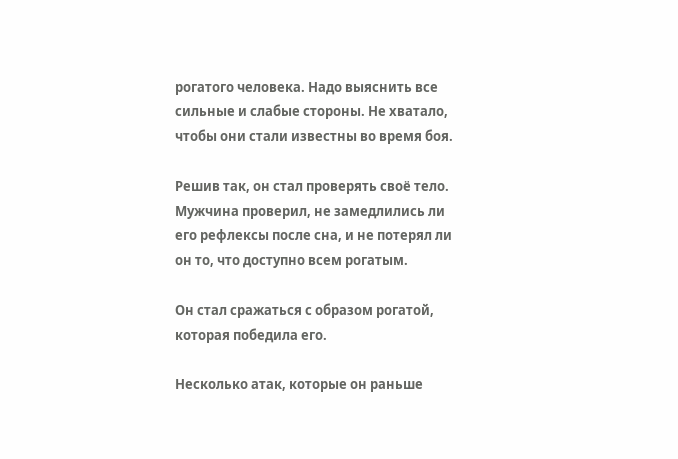рогатого человека. Надо выяснить все сильные и слабые стороны. Не хватало, чтобы они стали известны во время боя.

Решив так, он стал проверять своё тело. Мужчина проверил, не замедлились ли его рефлексы после сна, и не потерял ли он то, что доступно всем рогатым.

Он стал сражаться с образом рогатой, которая победила его.

Несколько атак, которые он раньше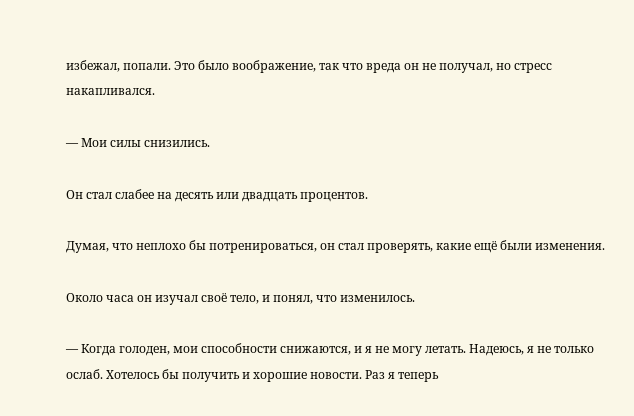избежал, попали. Это было воображение, так что вреда он не получал, но стресс накапливался.

— Мои силы снизились.

Он стал слабее на десять или двадцать процентов.

Думая, что неплохо бы потренироваться, он стал проверять, какие ещё были изменения.

Около часа он изучал своё тело, и понял, что изменилось.

— Когда голоден, мои способности снижаются, и я не могу летать. Надеюсь, я не только ослаб. Хотелось бы получить и хорошие новости. Раз я теперь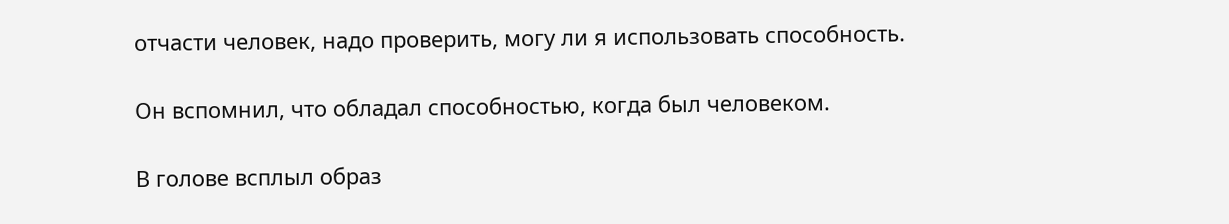отчасти человек, надо проверить, могу ли я использовать способность.

Он вспомнил, что обладал способностью, когда был человеком.

В голове всплыл образ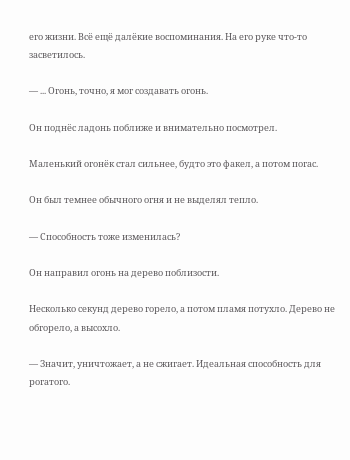его жизни. Всё ещё далёкие воспоминания. На его руке что-то засветилось.

— ... Огонь, точно, я мог создавать огонь.

Он поднёс ладонь поближе и внимательно посмотрел.

Маленький огонёк стал сильнее, будто это факел, а потом погас.

Он был темнее обычного огня и не выделял тепло.

— Способность тоже изменилась?

Он направил огонь на дерево поблизости.

Несколько секунд дерево горело, а потом пламя потухло. Дерево не обгорело, а высохло.

— Значит, уничтожает, а не сжигает. Идеальная способность для рогатого.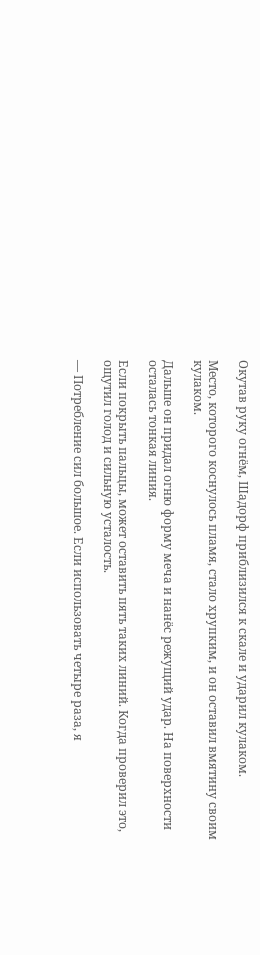Окутав руку огнём, Шадорф приблизился к скале и ударил кулаком.

Место, которого коснулось пламя, стало хрупким, и он оставил вмятину своим кулаком.

Дальше он придал огню форму меча и нанёс режущий удар. На поверхности осталась тонкая линия.

Если покрыть пальцы, может оставить пять таких линий. Когда проверил это, ощутил голод и сильную усталость.

— Потребление сил большое. Если использовать четыре раза, я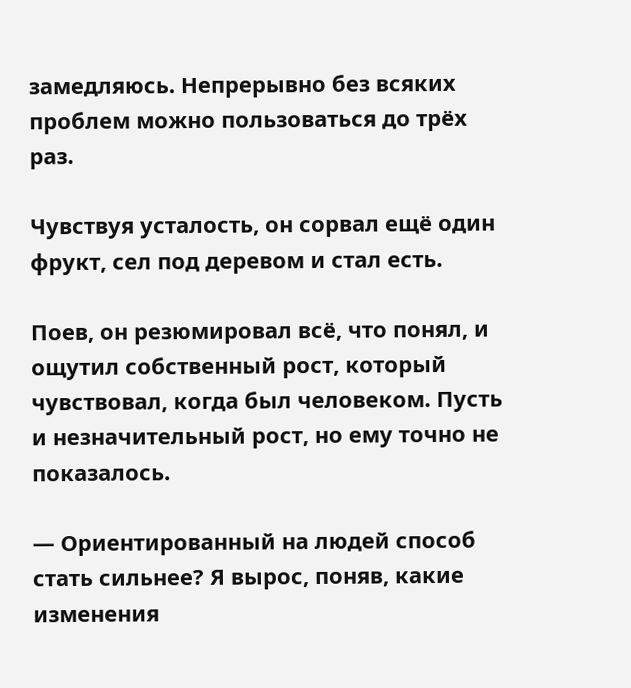замедляюсь. Непрерывно без всяких проблем можно пользоваться до трёх раз.

Чувствуя усталость, он сорвал ещё один фрукт, сел под деревом и стал есть.

Поев, он резюмировал всё, что понял, и ощутил собственный рост, который чувствовал, когда был человеком. Пусть и незначительный рост, но ему точно не показалось.

— Ориентированный на людей способ стать сильнее? Я вырос, поняв, какие изменения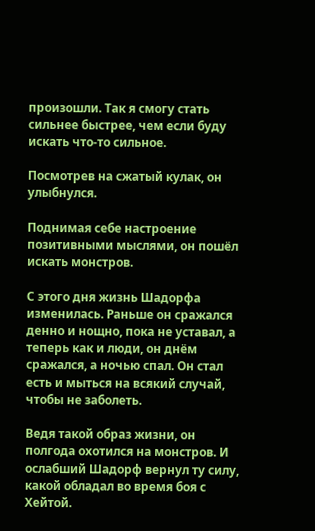произошли. Так я смогу стать сильнее быстрее, чем если буду искать что-то сильное.

Посмотрев на сжатый кулак, он улыбнулся.

Поднимая себе настроение позитивными мыслями, он пошёл искать монстров.

С этого дня жизнь Шадорфа изменилась. Раньше он сражался денно и нощно, пока не уставал, а теперь как и люди, он днём сражался, а ночью спал. Он стал есть и мыться на всякий случай, чтобы не заболеть.

Ведя такой образ жизни, он полгода охотился на монстров. И ослабший Шадорф вернул ту силу, какой обладал во время боя с Хейтой.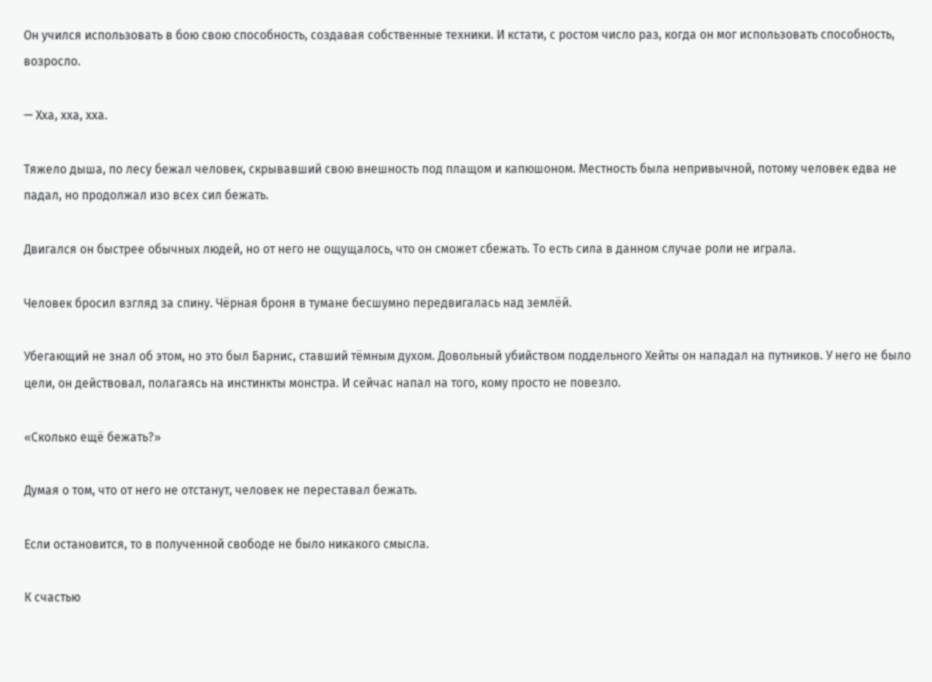Он учился использовать в бою свою способность, создавая собственные техники. И кстати, с ростом число раз, когда он мог использовать способность, возросло.

— Хха, хха, хха.

Тяжело дыша, по лесу бежал человек, скрывавший свою внешность под плащом и капюшоном. Местность была непривычной, потому человек едва не падал, но продолжал изо всех сил бежать.

Двигался он быстрее обычных людей, но от него не ощущалось, что он сможет сбежать. То есть сила в данном случае роли не играла.

Человек бросил взгляд за спину. Чёрная броня в тумане бесшумно передвигалась над землёй.

Убегающий не знал об этом, но это был Барнис, ставший тёмным духом. Довольный убийством поддельного Хейты он нападал на путников. У него не было цели, он действовал, полагаясь на инстинкты монстра. И сейчас напал на того, кому просто не повезло.

«Сколько ещё бежать?»

Думая о том, что от него не отстанут, человек не переставал бежать.

Если остановится, то в полученной свободе не было никакого смысла.

К счастью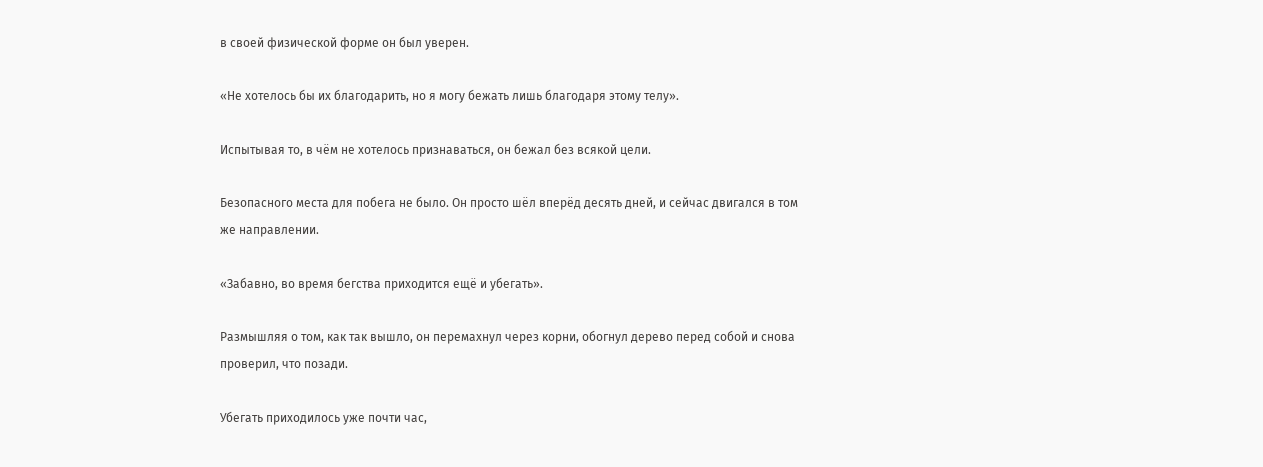в своей физической форме он был уверен.

«Не хотелось бы их благодарить, но я могу бежать лишь благодаря этому телу».

Испытывая то, в чём не хотелось признаваться, он бежал без всякой цели.

Безопасного места для побега не было. Он просто шёл вперёд десять дней, и сейчас двигался в том же направлении.

«Забавно, во время бегства приходится ещё и убегать».

Размышляя о том, как так вышло, он перемахнул через корни, обогнул дерево перед собой и снова проверил, что позади.

Убегать приходилось уже почти час,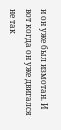и он уже был измотан. И вот когда он уже двигался не так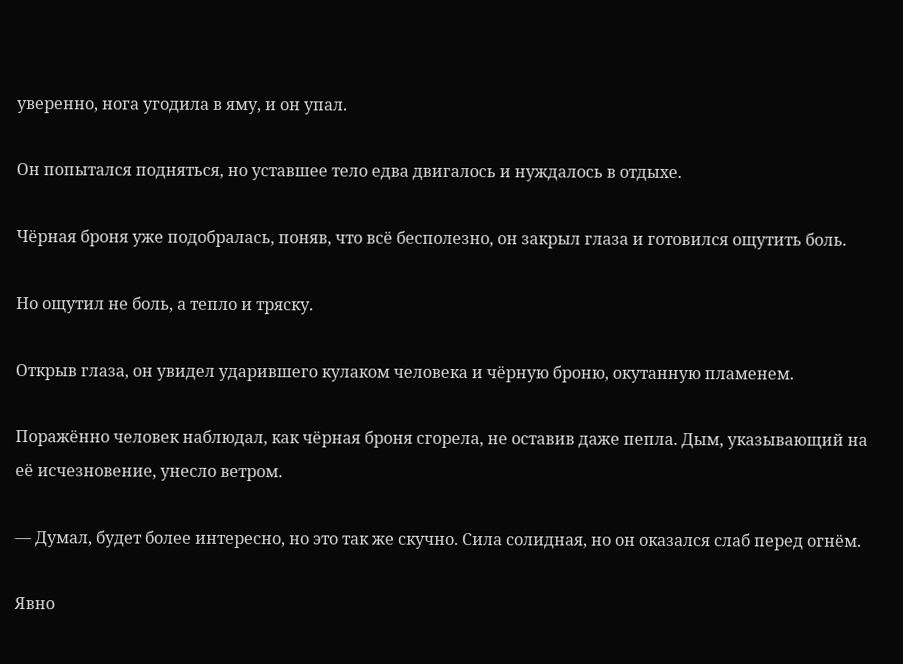уверенно, нога угодила в яму, и он упал.

Он попытался подняться, но уставшее тело едва двигалось и нуждалось в отдыхе.

Чёрная броня уже подобралась, поняв, что всё бесполезно, он закрыл глаза и готовился ощутить боль.

Но ощутил не боль, а тепло и тряску.

Открыв глаза, он увидел ударившего кулаком человека и чёрную броню, окутанную пламенем.

Поражённо человек наблюдал, как чёрная броня сгорела, не оставив даже пепла. Дым, указывающий на её исчезновение, унесло ветром.

— Думал, будет более интересно, но это так же скучно. Сила солидная, но он оказался слаб перед огнём.

Явно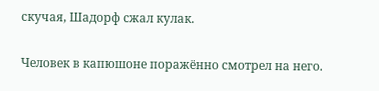скучая, Шадорф сжал кулак.

Человек в капюшоне поражённо смотрел на него.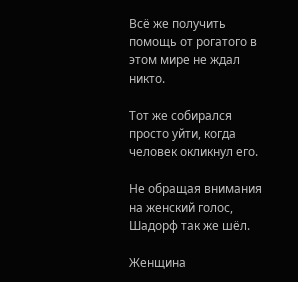Всё же получить помощь от рогатого в этом мире не ждал никто.

Тот же собирался просто уйти, когда человек окликнул его.

Не обращая внимания на женский голос, Шадорф так же шёл.

Женщина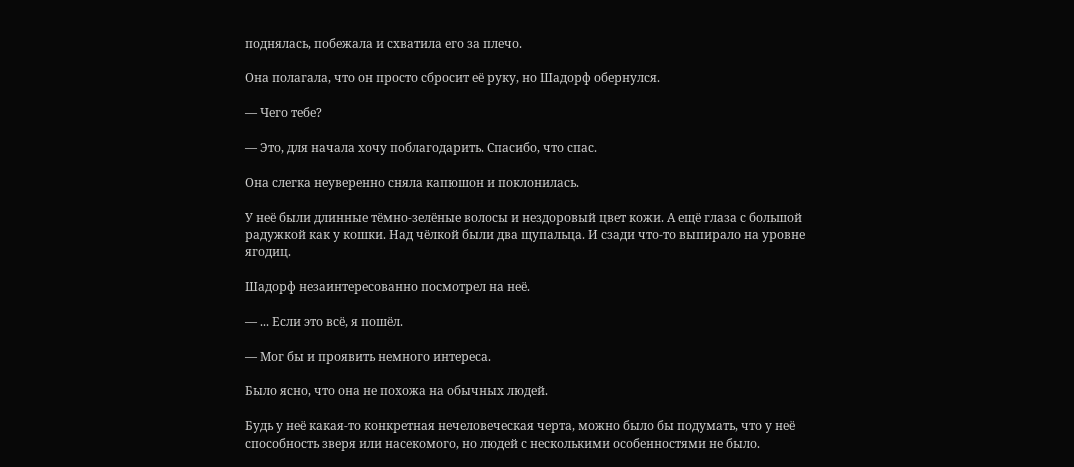поднялась, побежала и схватила его за плечо.

Она полагала, что он просто сбросит её руку, но Шадорф обернулся.

— Чего тебе?

— Это, для начала хочу поблагодарить. Спасибо, что спас.

Она слегка неуверенно сняла капюшон и поклонилась.

У неё были длинные тёмно-зелёные волосы и нездоровый цвет кожи. А ещё глаза с большой радужкой как у кошки. Над чёлкой были два щупальца. И сзади что-то выпирало на уровне ягодиц.

Шадорф незаинтересованно посмотрел на неё.

— ... Если это всё, я пошёл.

— Мог бы и проявить немного интереса.

Было ясно, что она не похожа на обычных людей.

Будь у неё какая-то конкретная нечеловеческая черта, можно было бы подумать, что у неё способность зверя или насекомого, но людей с несколькими особенностями не было.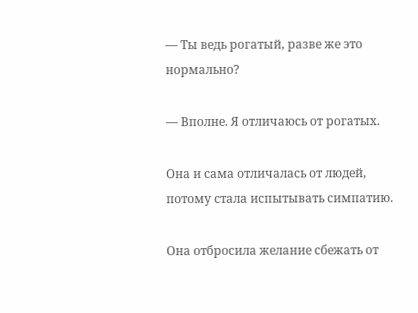— Ты ведь рогатый, разве же это нормально?

— Вполне. Я отличаюсь от рогатых.

Она и сама отличалась от людей, потому стала испытывать симпатию.

Она отбросила желание сбежать от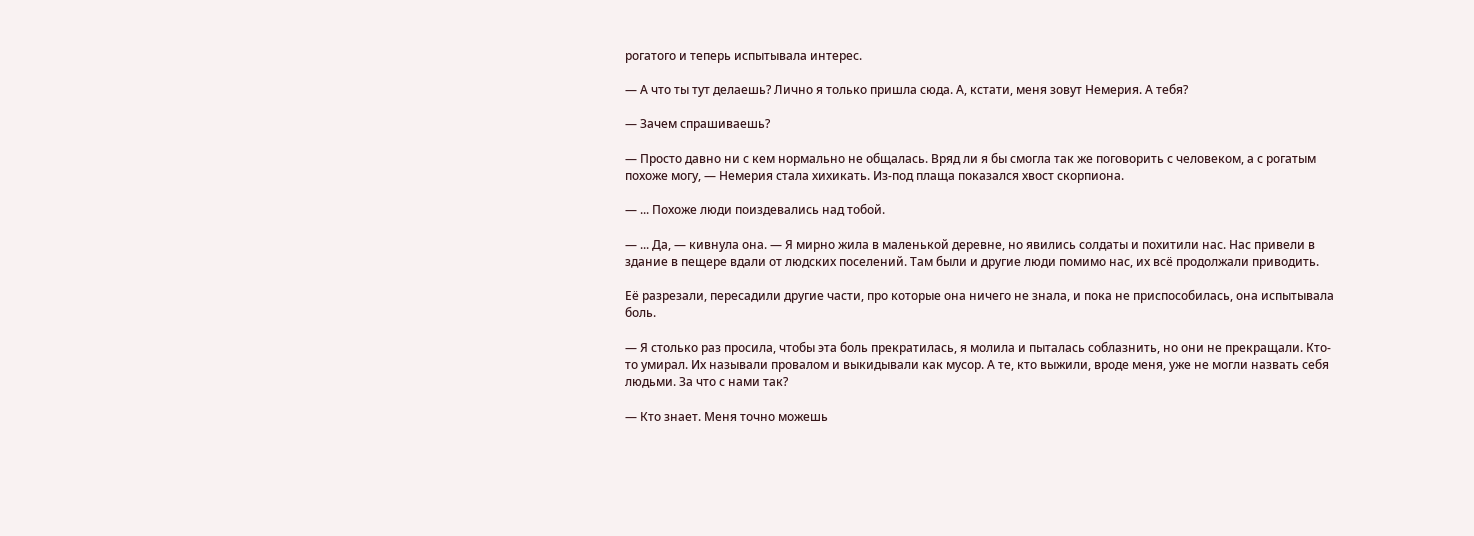рогатого и теперь испытывала интерес.

— А что ты тут делаешь? Лично я только пришла сюда. А, кстати, меня зовут Немерия. А тебя?

— Зачем спрашиваешь?

— Просто давно ни с кем нормально не общалась. Вряд ли я бы смогла так же поговорить с человеком, а с рогатым похоже могу, — Немерия стала хихикать. Из-под плаща показался хвост скорпиона.

— ... Похоже люди поиздевались над тобой.

— ... Да, — кивнула она. — Я мирно жила в маленькой деревне, но явились солдаты и похитили нас. Нас привели в здание в пещере вдали от людских поселений. Там были и другие люди помимо нас, их всё продолжали приводить.

Её разрезали, пересадили другие части, про которые она ничего не знала, и пока не приспособилась, она испытывала боль.

— Я столько раз просила, чтобы эта боль прекратилась, я молила и пыталась соблазнить, но они не прекращали. Кто-то умирал. Их называли провалом и выкидывали как мусор. А те, кто выжили, вроде меня, уже не могли назвать себя людьми. За что с нами так?

— Кто знает. Меня точно можешь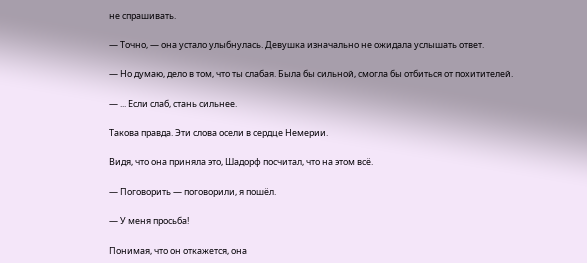не спрашивать.

— Точно, — она устало улыбнулась. Девушка изначально не ожидала услышать ответ.

— Но думаю, дело в том, что ты слабая. Была бы сильной, смогла бы отбиться от похитителей.

— ... Если слаб, стань сильнее.

Такова правда. Эти слова осели в сердце Немерии.

Видя, что она приняла это, Шадорф посчитал, что на этом всё.

— Поговорить — поговорили, я пошёл.

— У меня просьба!

Понимая, что он откажется, она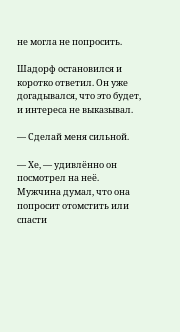не могла не попросить.

Шадорф остановился и коротко ответил. Он уже догадывался, что это будет, и интереса не выказывал.

— Сделай меня сильной.

— Хе, — удивлённо он посмотрел на неё. Мужчина думал, что она попросит отомстить или спасти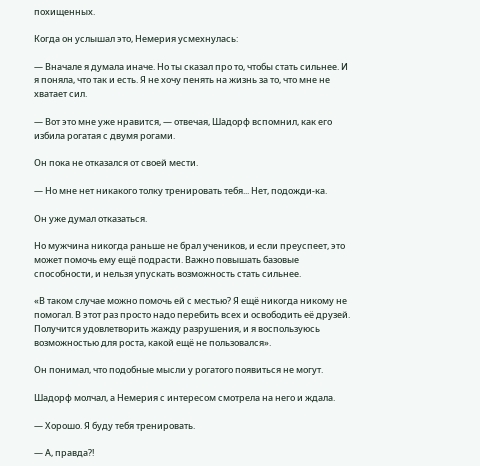похищенных.

Когда он услышал это, Немерия усмехнулась:

— Вначале я думала иначе. Но ты сказал про то, чтобы стать сильнее. И я поняла, что так и есть. Я не хочу пенять на жизнь за то, что мне не хватает сил.

— Вот это мне уже нравится, — отвечая, Шадорф вспомнил, как его избила рогатая с двумя рогами.

Он пока не отказался от своей мести.

— Но мне нет никакого толку тренировать тебя... Нет, подожди-ка.

Он уже думал отказаться.

Но мужчина никогда раньше не брал учеников, и если преуспеет, это может помочь ему ещё подрасти. Важно повышать базовые способности, и нельзя упускать возможность стать сильнее.

«В таком случае можно помочь ей с местью? Я ещё никогда никому не помогал. В этот раз просто надо перебить всех и освободить её друзей. Получится удовлетворить жажду разрушения, и я воспользуюсь возможностью для роста, какой ещё не пользовался».

Он понимал, что подобные мысли у рогатого появиться не могут.

Шадорф молчал, а Немерия с интересом смотрела на него и ждала.

— Хорошо. Я буду тебя тренировать.

— А, правда?!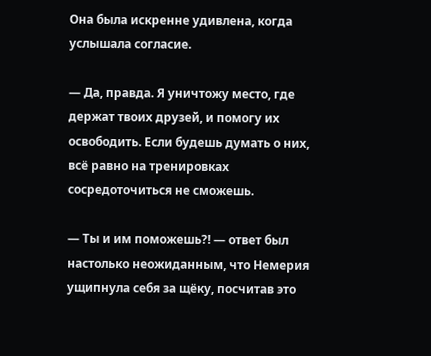Она была искренне удивлена, когда услышала согласие.

— Да, правда. Я уничтожу место, где держат твоих друзей, и помогу их освободить. Если будешь думать о них, всё равно на тренировках сосредоточиться не сможешь.

— Ты и им поможешь?! — ответ был настолько неожиданным, что Немерия ущипнула себя за щёку, посчитав это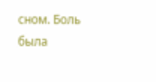сном. Боль была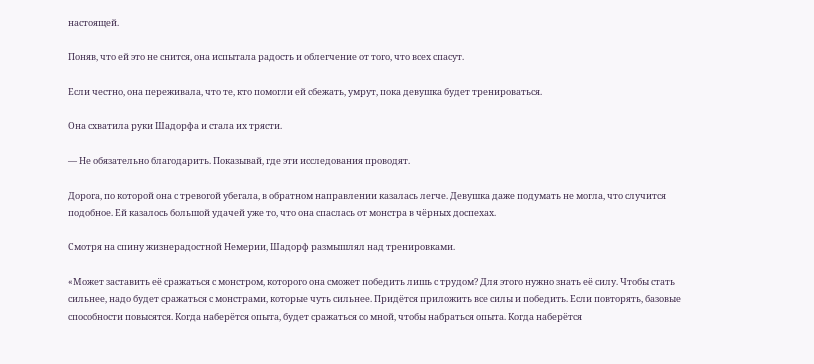настоящей.

Поняв, что ей это не снится, она испытала радость и облегчение от того, что всех спасут.

Если честно, она переживала, что те, кто помогли ей сбежать, умрут, пока девушка будет тренироваться.

Она схватила руки Шадорфа и стала их трясти.

— Не обязательно благодарить. Показывай, где эти исследования проводят.

Дорога, по которой она с тревогой убегала, в обратном направлении казалась легче. Девушка даже подумать не могла, что случится подобное. Ей казалось большой удачей уже то, что она спаслась от монстра в чёрных доспехах.

Смотря на спину жизнерадостной Немерии, Шадорф размышлял над тренировками.

«Может заставить её сражаться с монстром, которого она сможет победить лишь с трудом? Для этого нужно знать её силу. Чтобы стать сильнее, надо будет сражаться с монстрами, которые чуть сильнее. Придётся приложить все силы и победить. Если повторять, базовые способности повысятся. Когда наберётся опыта, будет сражаться со мной, чтобы набраться опыта. Когда наберётся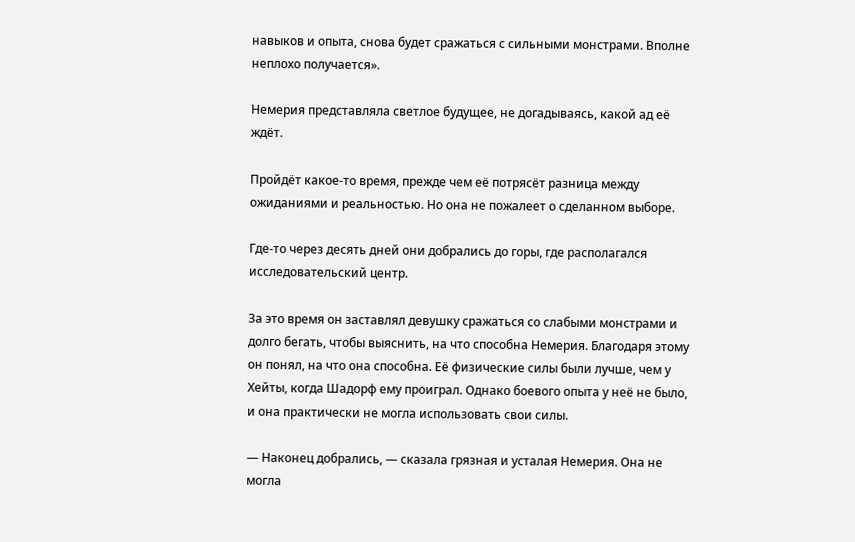навыков и опыта, снова будет сражаться с сильными монстрами. Вполне неплохо получается».

Немерия представляла светлое будущее, не догадываясь, какой ад её ждёт.

Пройдёт какое-то время, прежде чем её потрясёт разница между ожиданиями и реальностью. Но она не пожалеет о сделанном выборе.

Где-то через десять дней они добрались до горы, где располагался исследовательский центр.

За это время он заставлял девушку сражаться со слабыми монстрами и долго бегать, чтобы выяснить, на что способна Немерия. Благодаря этому он понял, на что она способна. Её физические силы были лучше, чем у Хейты, когда Шадорф ему проиграл. Однако боевого опыта у неё не было, и она практически не могла использовать свои силы.

— Наконец добрались, — сказала грязная и усталая Немерия. Она не могла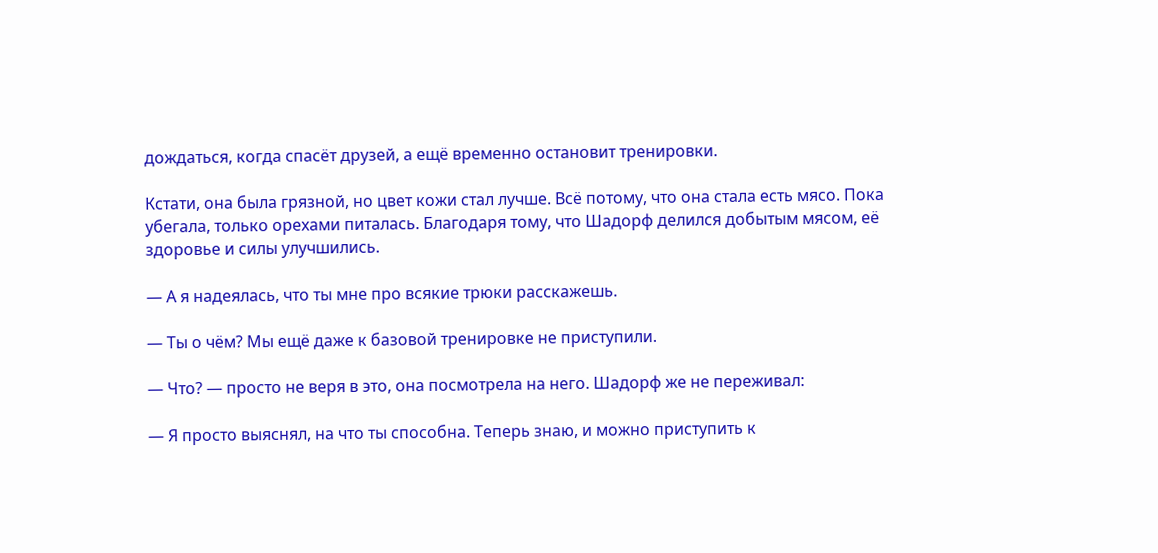дождаться, когда спасёт друзей, а ещё временно остановит тренировки.

Кстати, она была грязной, но цвет кожи стал лучше. Всё потому, что она стала есть мясо. Пока убегала, только орехами питалась. Благодаря тому, что Шадорф делился добытым мясом, её здоровье и силы улучшились.

— А я надеялась, что ты мне про всякие трюки расскажешь.

— Ты о чём? Мы ещё даже к базовой тренировке не приступили.

— Что? — просто не веря в это, она посмотрела на него. Шадорф же не переживал:

— Я просто выяснял, на что ты способна. Теперь знаю, и можно приступить к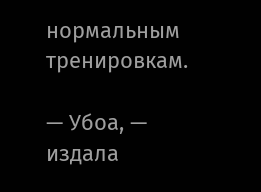нормальным тренировкам.

— Убоа, — издала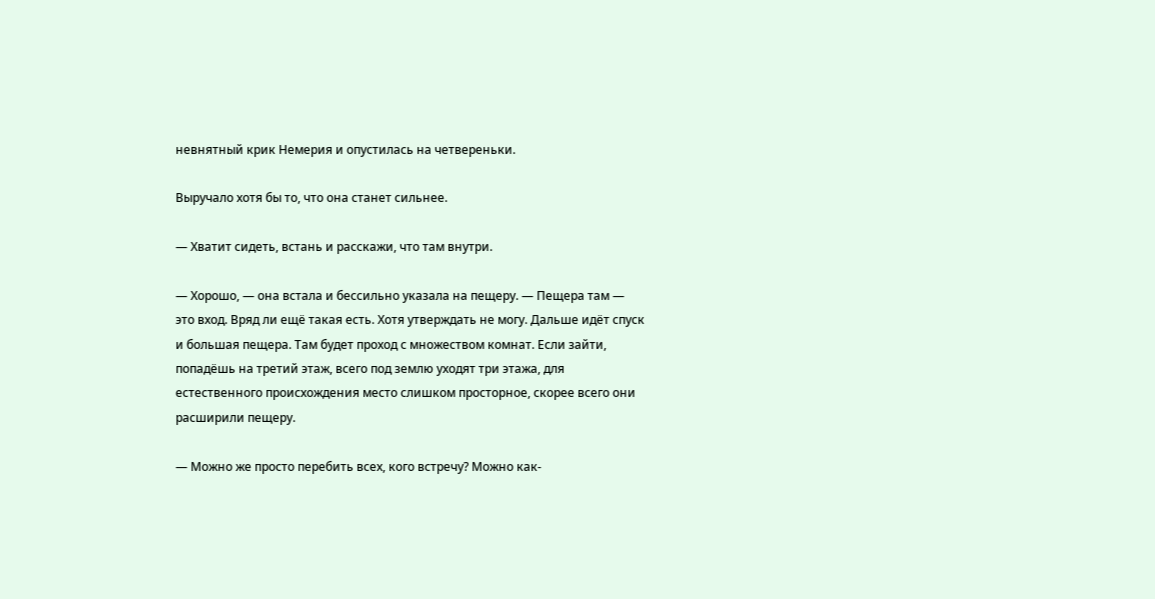невнятный крик Немерия и опустилась на четвереньки.

Выручало хотя бы то, что она станет сильнее.

— Хватит сидеть, встань и расскажи, что там внутри.

— Хорошо, — она встала и бессильно указала на пещеру. — Пещера там — это вход. Вряд ли ещё такая есть. Хотя утверждать не могу. Дальше идёт спуск и большая пещера. Там будет проход с множеством комнат. Если зайти, попадёшь на третий этаж, всего под землю уходят три этажа, для естественного происхождения место слишком просторное, скорее всего они расширили пещеру.

— Можно же просто перебить всех, кого встречу? Можно как-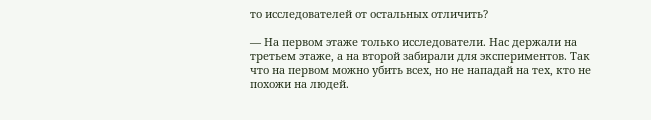то исследователей от остальных отличить?

— На первом этаже только исследователи. Нас держали на третьем этаже, а на второй забирали для экспериментов. Так что на первом можно убить всех, но не нападай на тех, кто не похожи на людей.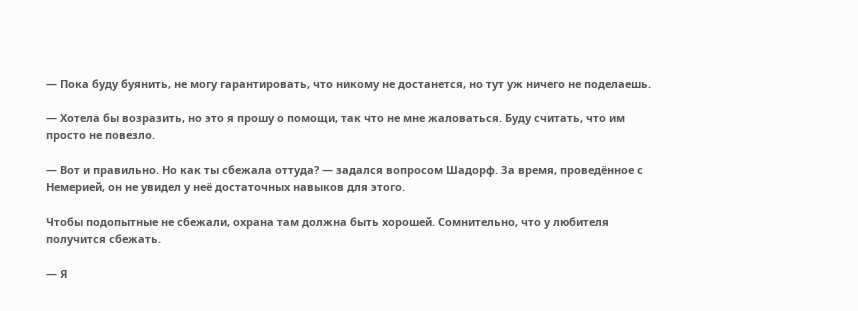— Пока буду буянить, не могу гарантировать, что никому не достанется, но тут уж ничего не поделаешь.

— Хотела бы возразить, но это я прошу о помощи, так что не мне жаловаться. Буду считать, что им просто не повезло.

— Вот и правильно. Но как ты сбежала оттуда? — задался вопросом Шадорф. За время, проведённое с Немерией, он не увидел у неё достаточных навыков для этого.

Чтобы подопытные не сбежали, охрана там должна быть хорошей. Сомнительно, что у любителя получится сбежать.

— Я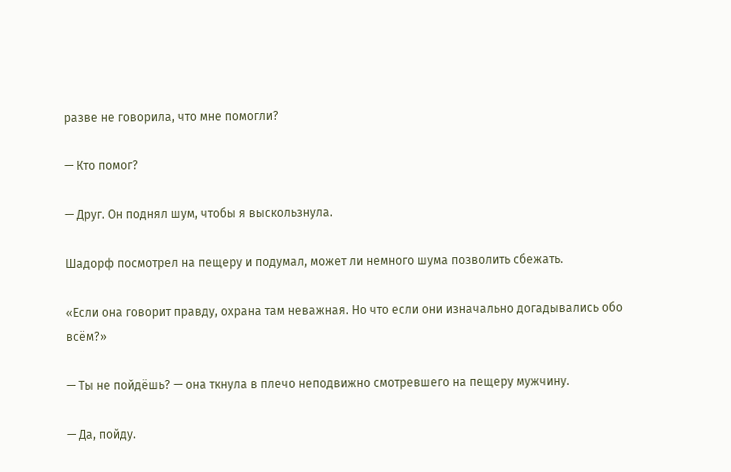разве не говорила, что мне помогли?

— Кто помог?

— Друг. Он поднял шум, чтобы я выскользнула.

Шадорф посмотрел на пещеру и подумал, может ли немного шума позволить сбежать.

«Если она говорит правду, охрана там неважная. Но что если они изначально догадывались обо всём?»

— Ты не пойдёшь? — она ткнула в плечо неподвижно смотревшего на пещеру мужчину.

— Да, пойду.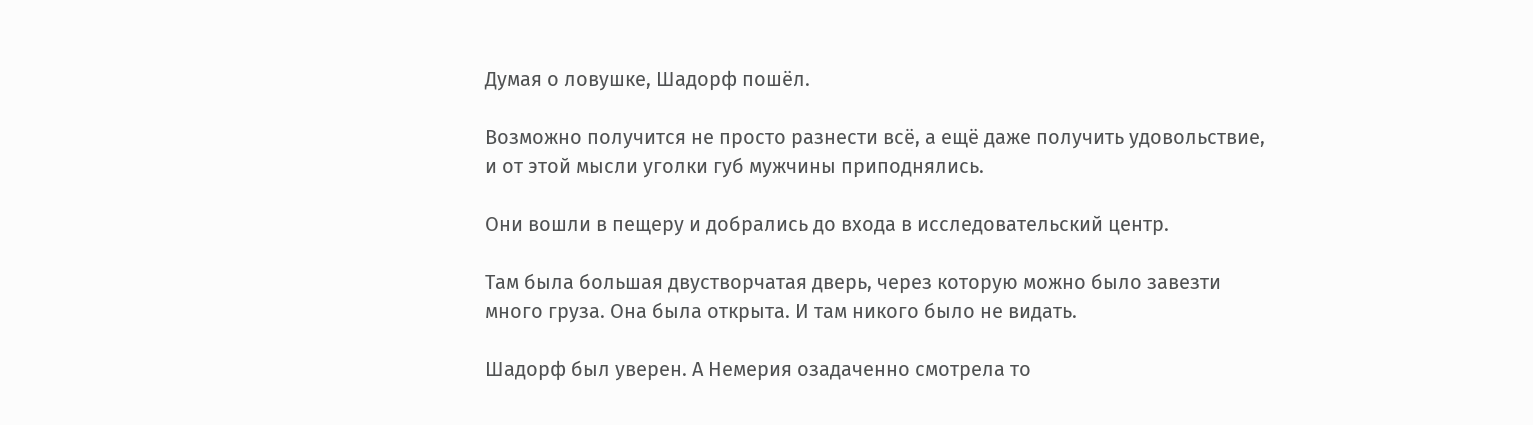Думая о ловушке, Шадорф пошёл.

Возможно получится не просто разнести всё, а ещё даже получить удовольствие, и от этой мысли уголки губ мужчины приподнялись.

Они вошли в пещеру и добрались до входа в исследовательский центр.

Там была большая двустворчатая дверь, через которую можно было завезти много груза. Она была открыта. И там никого было не видать.

Шадорф был уверен. А Немерия озадаченно смотрела то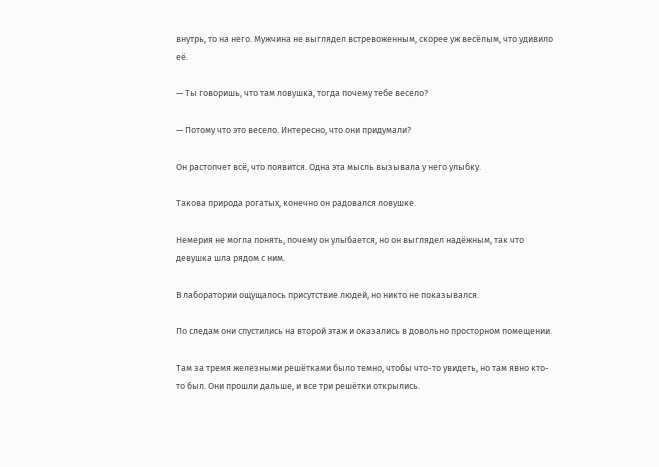внутрь, то на него. Мужчина не выглядел встревоженным, скорее уж весёлым, что удивило её.

— Ты говоришь, что там ловушка, тогда почему тебе весело?

— Потому что это весело. Интересно, что они придумали?

Он растопчет всё, что появится. Одна эта мысль вызывала у него улыбку.

Такова природа рогатых, конечно он радовался ловушке.

Немерия не могла понять, почему он улыбается, но он выглядел надёжным, так что девушка шла рядом с ним.

В лаборатории ощущалось присутствие людей, но никто не показывался.

По следам они спустились на второй этаж и оказались в довольно просторном помещении.

Там за тремя железными решётками было темно, чтобы что-то увидеть, но там явно кто-то был. Они прошли дальше, и все три решётки открылись.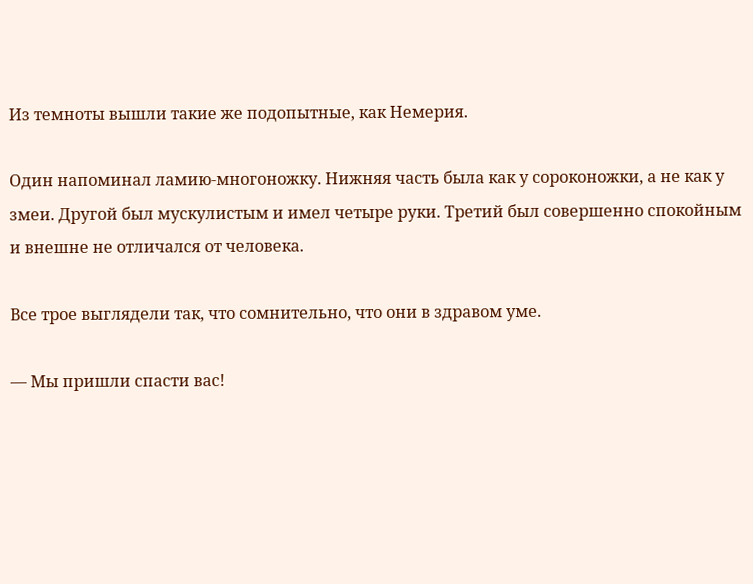Из темноты вышли такие же подопытные, как Немерия.

Один напоминал ламию-многоножку. Нижняя часть была как у сороконожки, а не как у змеи. Другой был мускулистым и имел четыре руки. Третий был совершенно спокойным и внешне не отличался от человека.

Все трое выглядели так, что сомнительно, что они в здравом уме.

— Мы пришли спасти вас!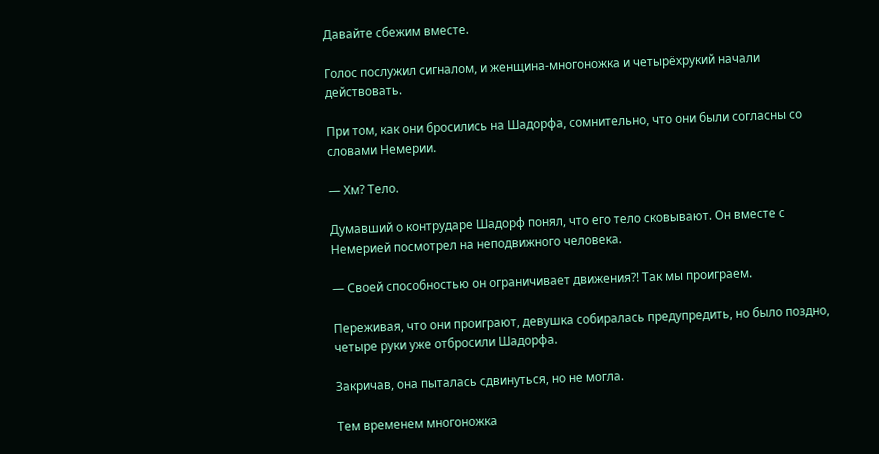Давайте сбежим вместе.

Голос послужил сигналом, и женщина-многоножка и четырёхрукий начали действовать.

При том, как они бросились на Шадорфа, сомнительно, что они были согласны со словами Немерии.

— Хм? Тело.

Думавший о контрударе Шадорф понял, что его тело сковывают. Он вместе с Немерией посмотрел на неподвижного человека.

— Своей способностью он ограничивает движения?! Так мы проиграем.

Переживая, что они проиграют, девушка собиралась предупредить, но было поздно, четыре руки уже отбросили Шадорфа.

Закричав, она пыталась сдвинуться, но не могла.

Тем временем многоножка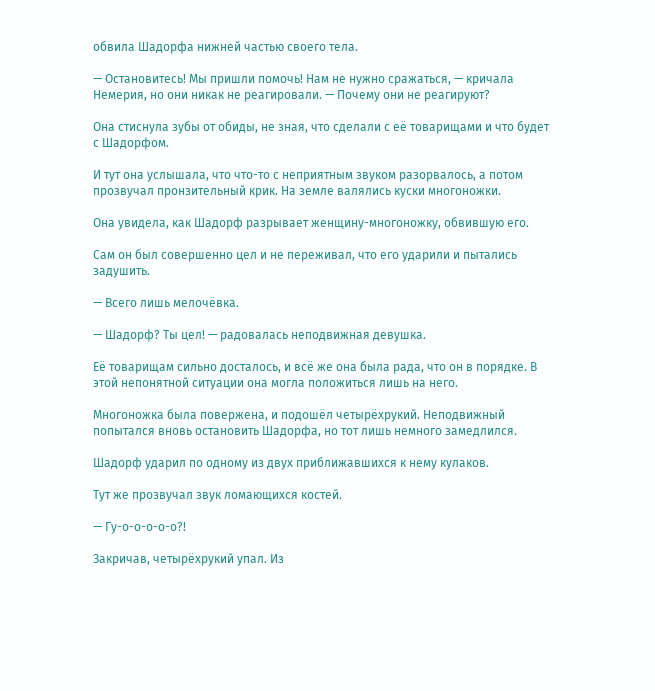обвила Шадорфа нижней частью своего тела.

— Остановитесь! Мы пришли помочь! Нам не нужно сражаться, — кричала Немерия, но они никак не реагировали. — Почему они не реагируют?

Она стиснула зубы от обиды, не зная, что сделали с её товарищами и что будет с Шадорфом.

И тут она услышала, что что-то с неприятным звуком разорвалось, а потом прозвучал пронзительный крик. На земле валялись куски многоножки.

Она увидела, как Шадорф разрывает женщину-многоножку, обвившую его.

Сам он был совершенно цел и не переживал, что его ударили и пытались задушить.

— Всего лишь мелочёвка.

— Шадорф? Ты цел! — радовалась неподвижная девушка.

Её товарищам сильно досталось, и всё же она была рада, что он в порядке. В этой непонятной ситуации она могла положиться лишь на него.

Многоножка была повержена, и подошёл четырёхрукий. Неподвижный попытался вновь остановить Шадорфа, но тот лишь немного замедлился.

Шадорф ударил по одному из двух приближавшихся к нему кулаков.

Тут же прозвучал звук ломающихся костей.

— Гу-о-о-о-о-о?!

Закричав, четырёхрукий упал. Из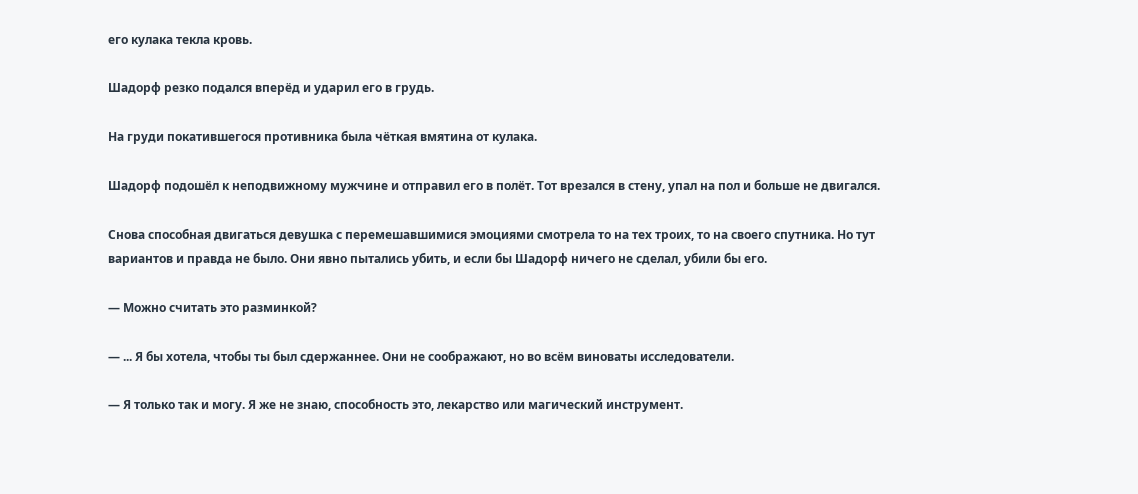его кулака текла кровь.

Шадорф резко подался вперёд и ударил его в грудь.

На груди покатившегося противника была чёткая вмятина от кулака.

Шадорф подошёл к неподвижному мужчине и отправил его в полёт. Тот врезался в стену, упал на пол и больше не двигался.

Снова способная двигаться девушка с перемешавшимися эмоциями смотрела то на тех троих, то на своего спутника. Но тут вариантов и правда не было. Они явно пытались убить, и если бы Шадорф ничего не сделал, убили бы его.

— Можно считать это разминкой?

— ... Я бы хотела, чтобы ты был сдержаннее. Они не соображают, но во всём виноваты исследователи.

— Я только так и могу. Я же не знаю, способность это, лекарство или магический инструмент.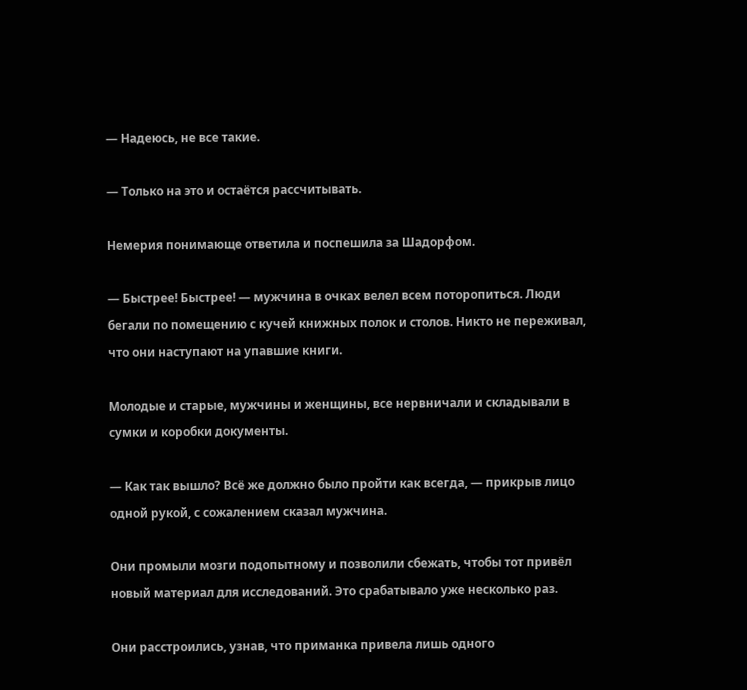— Надеюсь, не все такие.

— Только на это и остаётся рассчитывать.

Немерия понимающе ответила и поспешила за Шадорфом.

— Быстрее! Быстрее! — мужчина в очках велел всем поторопиться. Люди бегали по помещению с кучей книжных полок и столов. Никто не переживал, что они наступают на упавшие книги.

Молодые и старые, мужчины и женщины, все нервничали и складывали в сумки и коробки документы.

— Как так вышло? Всё же должно было пройти как всегда, — прикрыв лицо одной рукой, с сожалением сказал мужчина.

Они промыли мозги подопытному и позволили сбежать, чтобы тот привёл новый материал для исследований. Это срабатывало уже несколько раз.

Они расстроились, узнав, что приманка привела лишь одного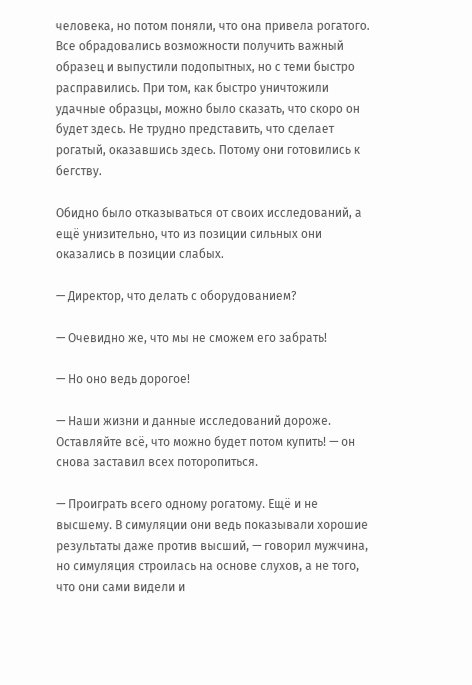человека, но потом поняли, что она привела рогатого. Все обрадовались возможности получить важный образец и выпустили подопытных, но с теми быстро расправились. При том, как быстро уничтожили удачные образцы, можно было сказать, что скоро он будет здесь. Не трудно представить, что сделает рогатый, оказавшись здесь. Потому они готовились к бегству.

Обидно было отказываться от своих исследований, а ещё унизительно, что из позиции сильных они оказались в позиции слабых.

— Директор, что делать с оборудованием?

— Очевидно же, что мы не сможем его забрать!

— Но оно ведь дорогое!

— Наши жизни и данные исследований дороже. Оставляйте всё, что можно будет потом купить! — он снова заставил всех поторопиться.

— Проиграть всего одному рогатому. Ещё и не высшему. В симуляции они ведь показывали хорошие результаты даже против высший, — говорил мужчина, но симуляция строилась на основе слухов, а не того, что они сами видели и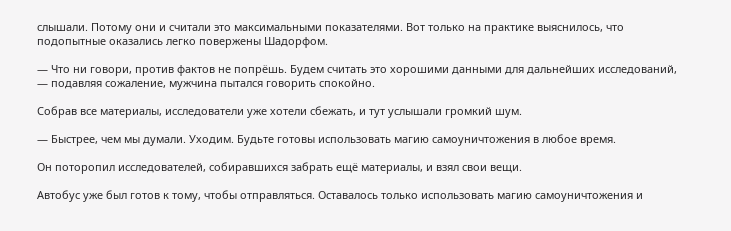слышали. Потому они и считали это максимальными показателями. Вот только на практике выяснилось, что подопытные оказались легко повержены Шадорфом.

— Что ни говори, против фактов не попрёшь. Будем считать это хорошими данными для дальнейших исследований, — подавляя сожаление, мужчина пытался говорить спокойно.

Собрав все материалы, исследователи уже хотели сбежать, и тут услышали громкий шум.

— Быстрее, чем мы думали. Уходим. Будьте готовы использовать магию самоуничтожения в любое время.

Он поторопил исследователей, собиравшихся забрать ещё материалы, и взял свои вещи.

Автобус уже был готов к тому, чтобы отправляться. Оставалось только использовать магию самоуничтожения и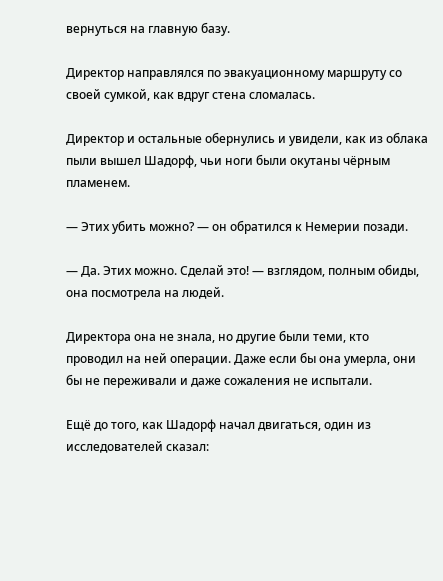вернуться на главную базу.

Директор направлялся по эвакуационному маршруту со своей сумкой, как вдруг стена сломалась.

Директор и остальные обернулись и увидели, как из облака пыли вышел Шадорф, чьи ноги были окутаны чёрным пламенем.

— Этих убить можно? — он обратился к Немерии позади.

— Да. Этих можно. Сделай это! — взглядом, полным обиды, она посмотрела на людей.

Директора она не знала, но другие были теми, кто проводил на ней операции. Даже если бы она умерла, они бы не переживали и даже сожаления не испытали.

Ещё до того, как Шадорф начал двигаться, один из исследователей сказал: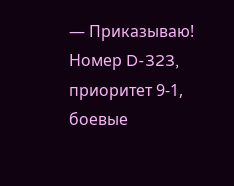— Приказываю! Номер D-323, приоритет 9-1, боевые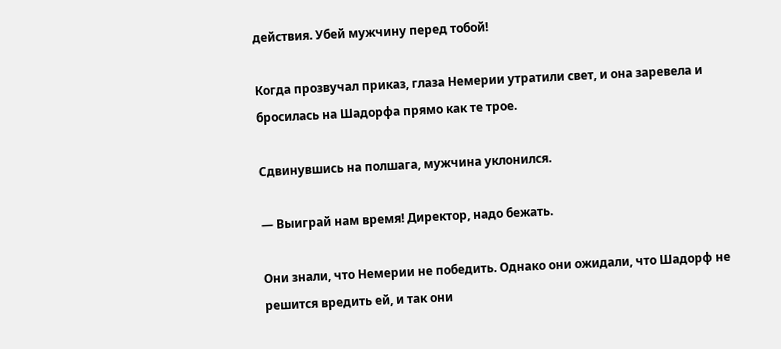действия. Убей мужчину перед тобой!

Когда прозвучал приказ, глаза Немерии утратили свет, и она заревела и бросилась на Шадорфа прямо как те трое.

Сдвинувшись на полшага, мужчина уклонился.

— Выиграй нам время! Директор, надо бежать.

Они знали, что Немерии не победить. Однако они ожидали, что Шадорф не решится вредить ей, и так они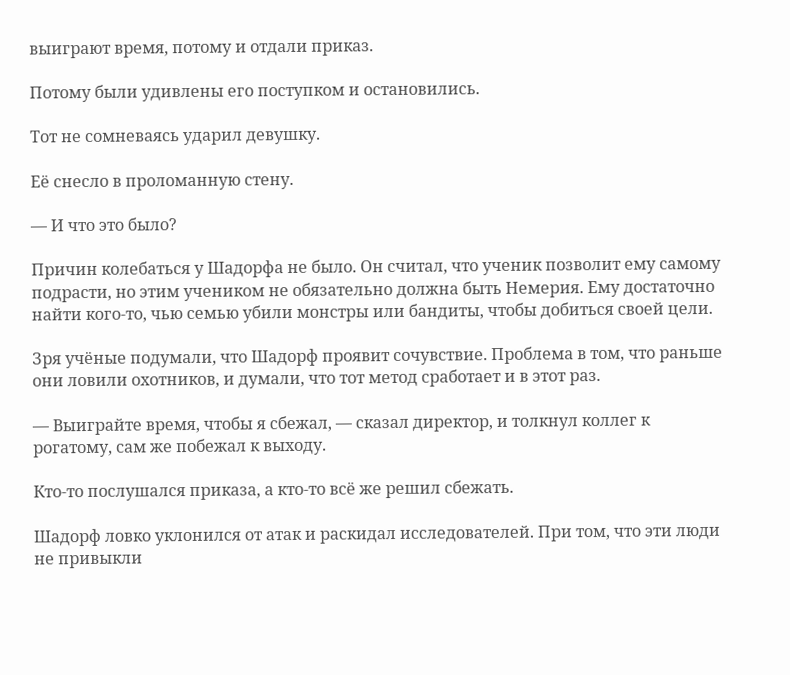выиграют время, потому и отдали приказ.

Потому были удивлены его поступком и остановились.

Тот не сомневаясь ударил девушку.

Её снесло в проломанную стену.

— И что это было?

Причин колебаться у Шадорфа не было. Он считал, что ученик позволит ему самому подрасти, но этим учеником не обязательно должна быть Немерия. Ему достаточно найти кого-то, чью семью убили монстры или бандиты, чтобы добиться своей цели.

Зря учёные подумали, что Шадорф проявит сочувствие. Проблема в том, что раньше они ловили охотников, и думали, что тот метод сработает и в этот раз.

— Выиграйте время, чтобы я сбежал, — сказал директор, и толкнул коллег к рогатому, сам же побежал к выходу.

Кто-то послушался приказа, а кто-то всё же решил сбежать.

Шадорф ловко уклонился от атак и раскидал исследователей. При том, что эти люди не привыкли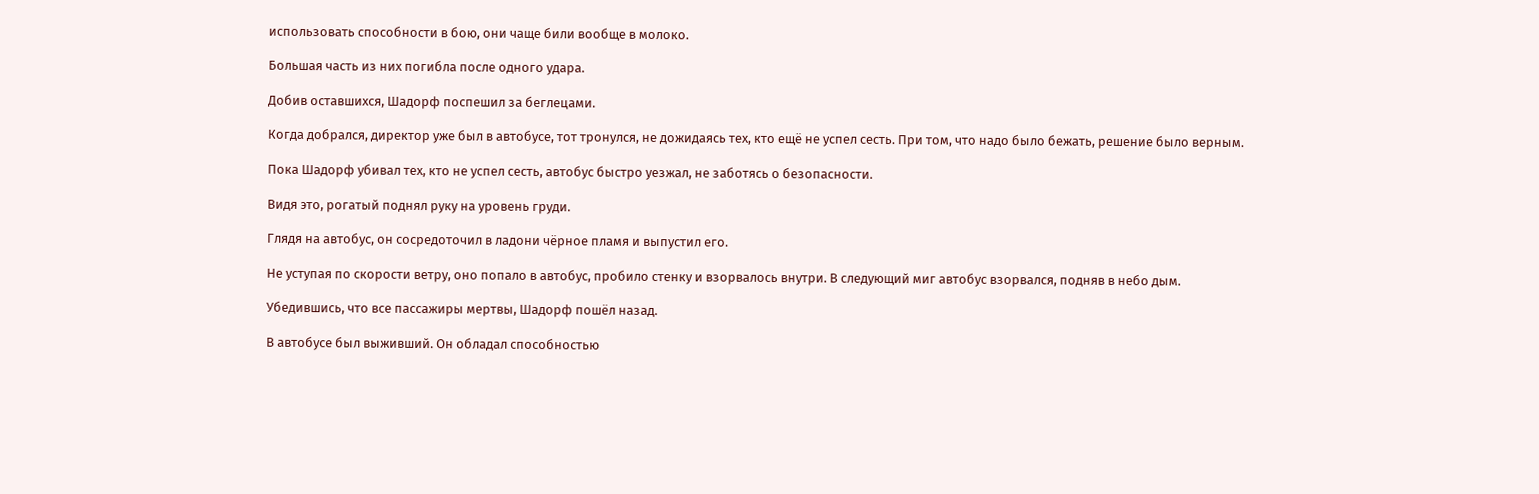использовать способности в бою, они чаще били вообще в молоко.

Большая часть из них погибла после одного удара.

Добив оставшихся, Шадорф поспешил за беглецами.

Когда добрался, директор уже был в автобусе, тот тронулся, не дожидаясь тех, кто ещё не успел сесть. При том, что надо было бежать, решение было верным.

Пока Шадорф убивал тех, кто не успел сесть, автобус быстро уезжал, не заботясь о безопасности.

Видя это, рогатый поднял руку на уровень груди.

Глядя на автобус, он сосредоточил в ладони чёрное пламя и выпустил его.

Не уступая по скорости ветру, оно попало в автобус, пробило стенку и взорвалось внутри. В следующий миг автобус взорвался, подняв в небо дым.

Убедившись, что все пассажиры мертвы, Шадорф пошёл назад.

В автобусе был выживший. Он обладал способностью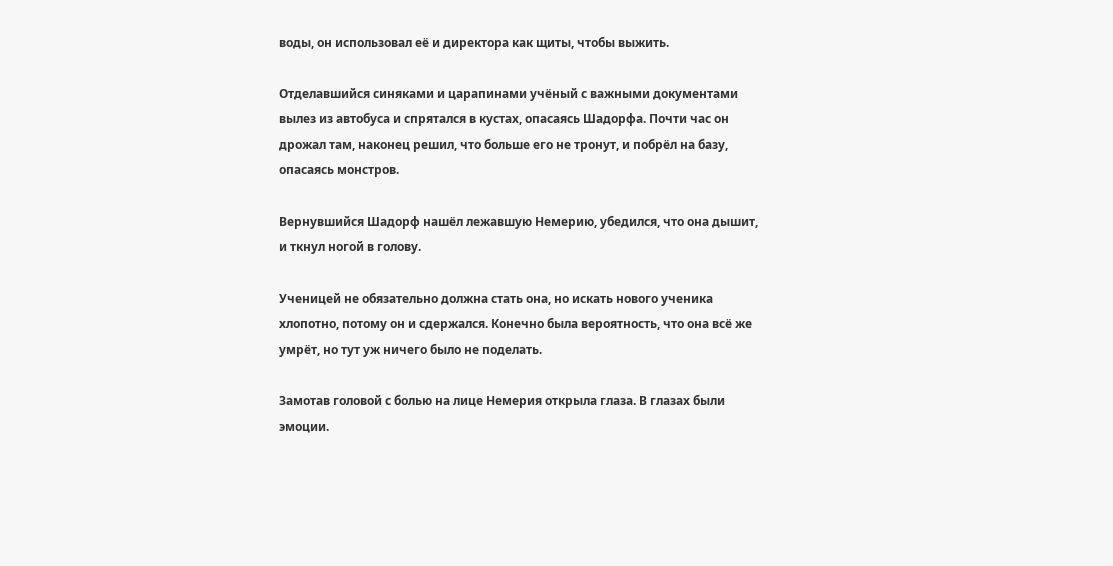воды, он использовал её и директора как щиты, чтобы выжить.

Отделавшийся синяками и царапинами учёный с важными документами вылез из автобуса и спрятался в кустах, опасаясь Шадорфа. Почти час он дрожал там, наконец решил, что больше его не тронут, и побрёл на базу, опасаясь монстров.

Вернувшийся Шадорф нашёл лежавшую Немерию, убедился, что она дышит, и ткнул ногой в голову.

Ученицей не обязательно должна стать она, но искать нового ученика хлопотно, потому он и сдержался. Конечно была вероятность, что она всё же умрёт, но тут уж ничего было не поделать.

Замотав головой с болью на лице Немерия открыла глаза. В глазах были эмоции.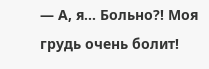— А, я... Больно?! Моя грудь очень болит!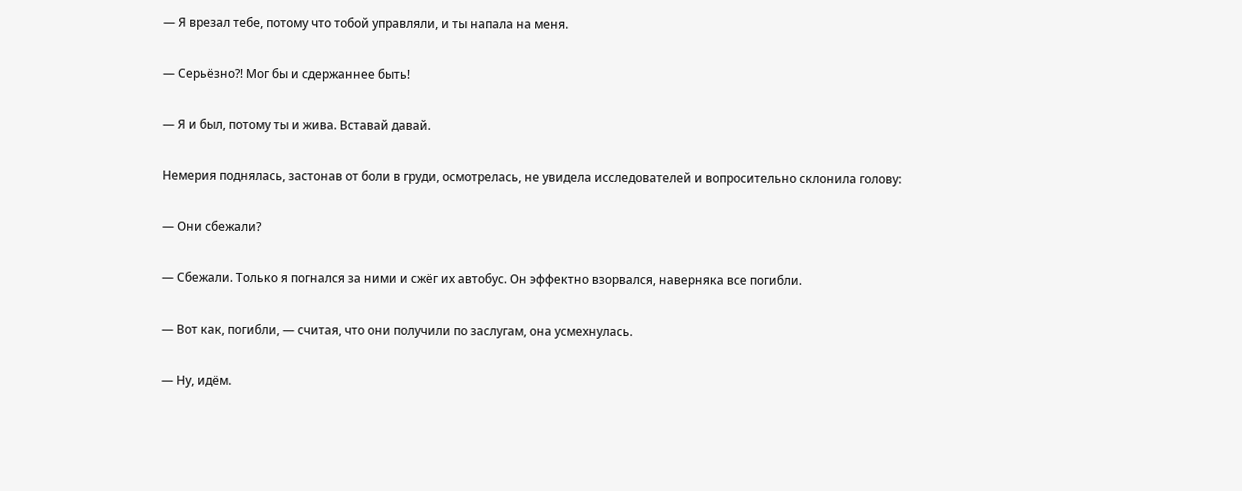— Я врезал тебе, потому что тобой управляли, и ты напала на меня.

— Серьёзно?! Мог бы и сдержаннее быть!

— Я и был, потому ты и жива. Вставай давай.

Немерия поднялась, застонав от боли в груди, осмотрелась, не увидела исследователей и вопросительно склонила голову:

— Они сбежали?

— Сбежали. Только я погнался за ними и сжёг их автобус. Он эффектно взорвался, наверняка все погибли.

— Вот как, погибли, — считая, что они получили по заслугам, она усмехнулась.

— Ну, идём.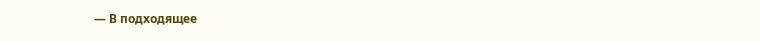— В подходящее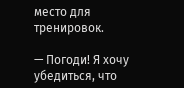место для тренировок.

— Погоди! Я хочу убедиться, что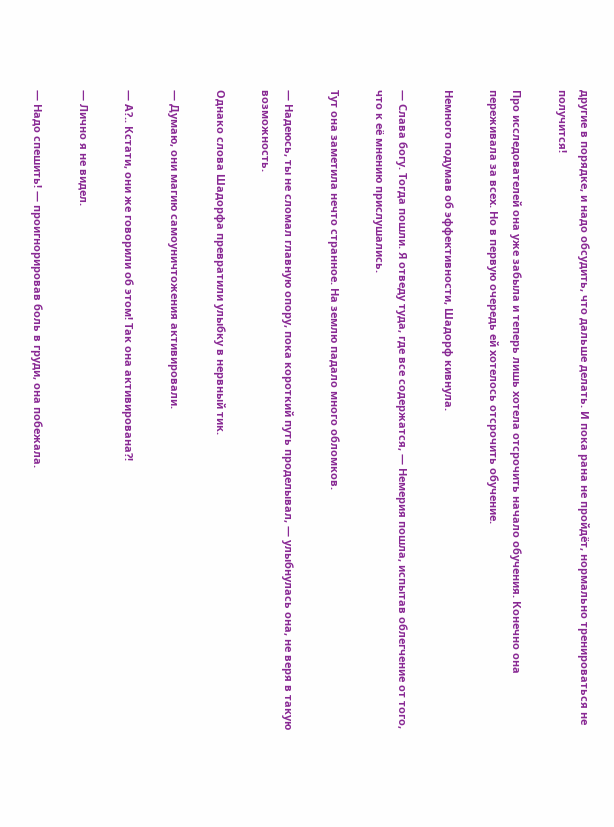другие в порядке, и надо обсудить, что дальше делать. И пока рана не пройдёт, нормально тренироваться не получится!

Про исследователей она уже забыла и теперь лишь хотела отсрочить начало обучения. Конечно она переживала за всех. Но в первую очередь ей хотелось отсрочить обучение.

Немного подумав об эффективности, Шадорф кивнула.

— Слава богу. Тогда пошли. Я отведу туда, где все содержатся, — Немерия пошла, испытав облегчение от того, что к её мнению прислушались.

Тут она заметила нечто странное. На землю падало много обломков.

— Надеюсь, ты не сломал главную опору, пока короткий путь проделывал, — улыбнулась она, не веря в такую возможность.

Однако слова Шадорфа превратили улыбку в нервный тик.

— Думаю, они магию самоуничтожения активировали.

— А?.. Кстати, они же говорили об этом! Так она активирована?!

— Лично я не видел.

— Надо спешить! — проигнорировав боль в груди, она побежала.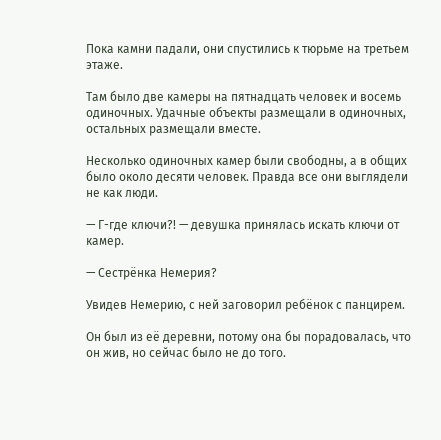Пока камни падали, они спустились к тюрьме на третьем этаже.

Там было две камеры на пятнадцать человек и восемь одиночных. Удачные объекты размещали в одиночных, остальных размещали вместе.

Несколько одиночных камер были свободны, а в общих было около десяти человек. Правда все они выглядели не как люди.

— Г-где ключи?! — девушка принялась искать ключи от камер.

— Сестрёнка Немерия?

Увидев Немерию, с ней заговорил ребёнок с панцирем.

Он был из её деревни, потому она бы порадовалась, что он жив, но сейчас было не до того.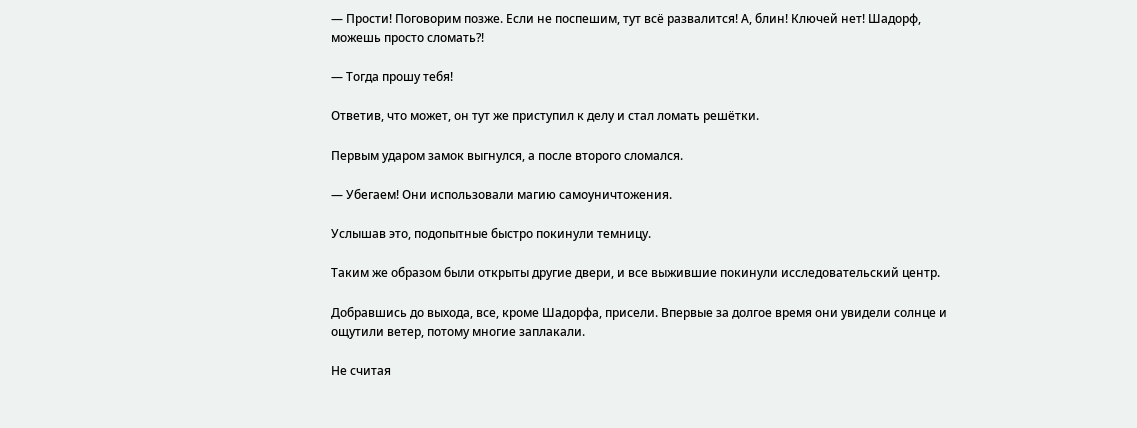— Прости! Поговорим позже. Если не поспешим, тут всё развалится! А, блин! Ключей нет! Шадорф, можешь просто сломать?!

— Тогда прошу тебя!

Ответив, что может, он тут же приступил к делу и стал ломать решётки.

Первым ударом замок выгнулся, а после второго сломался.

— Убегаем! Они использовали магию самоуничтожения.

Услышав это, подопытные быстро покинули темницу.

Таким же образом были открыты другие двери, и все выжившие покинули исследовательский центр.

Добравшись до выхода, все, кроме Шадорфа, присели. Впервые за долгое время они увидели солнце и ощутили ветер, потому многие заплакали.

Не считая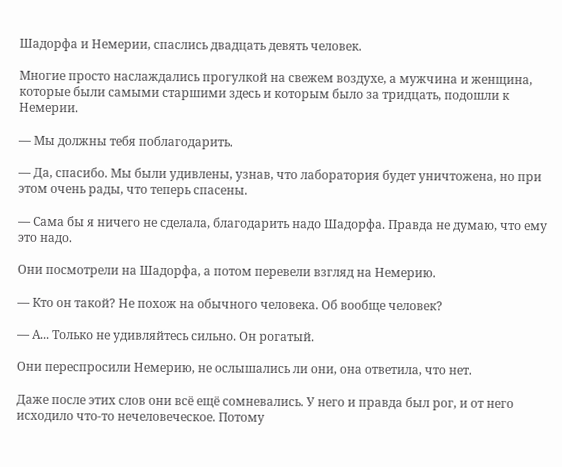Шадорфа и Немерии, спаслись двадцать девять человек.

Многие просто наслаждались прогулкой на свежем воздухе, а мужчина и женщина, которые были самыми старшими здесь и которым было за тридцать, подошли к Немерии.

— Мы должны тебя поблагодарить.

— Да, спасибо. Мы были удивлены, узнав, что лаборатория будет уничтожена, но при этом очень рады, что теперь спасены.

— Сама бы я ничего не сделала, благодарить надо Шадорфа. Правда не думаю, что ему это надо.

Они посмотрели на Шадорфа, а потом перевели взгляд на Немерию.

— Кто он такой? Не похож на обычного человека. Об вообще человек?

— А... Только не удивляйтесь сильно. Он рогатый.

Они переспросили Немерию, не ослышались ли они, она ответила, что нет.

Даже после этих слов они всё ещё сомневались. У него и правда был рог, и от него исходило что-то нечеловеческое. Потому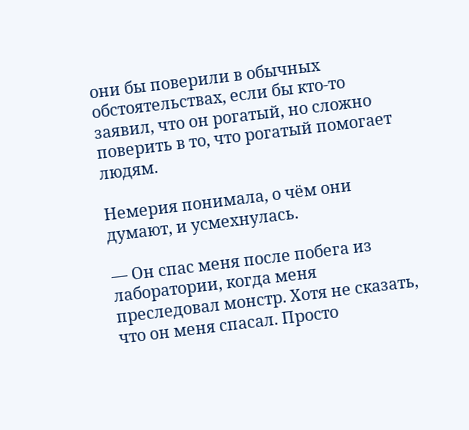они бы поверили в обычных обстоятельствах, если бы кто-то заявил, что он рогатый, но сложно поверить в то, что рогатый помогает людям.

Немерия понимала, о чём они думают, и усмехнулась.

— Он спас меня после побега из лаборатории, когда меня преследовал монстр. Хотя не сказать, что он меня спасал. Просто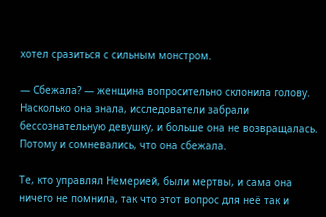хотел сразиться с сильным монстром.

— Сбежала? — женщина вопросительно склонила голову. Насколько она знала, исследователи забрали бессознательную девушку, и больше она не возвращалась. Потому и сомневались, что она сбежала.

Те, кто управлял Немерией, были мертвы, и сама она ничего не помнила, так что этот вопрос для неё так и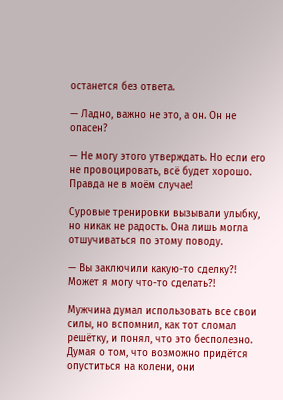останется без ответа.

— Ладно, важно не это, а он. Он не опасен?

— Не могу этого утверждать. Но если его не провоцировать, всё будет хорошо. Правда не в моём случае!

Суровые тренировки вызывали улыбку, но никак не радость. Она лишь могла отшучиваться по этому поводу.

— Вы заключили какую-то сделку?! Может я могу что-то сделать?!

Мужчина думал использовать все свои силы, но вспомнил, как тот сломал решётку, и понял, что это бесполезно. Думая о том, что возможно придётся опуститься на колени, они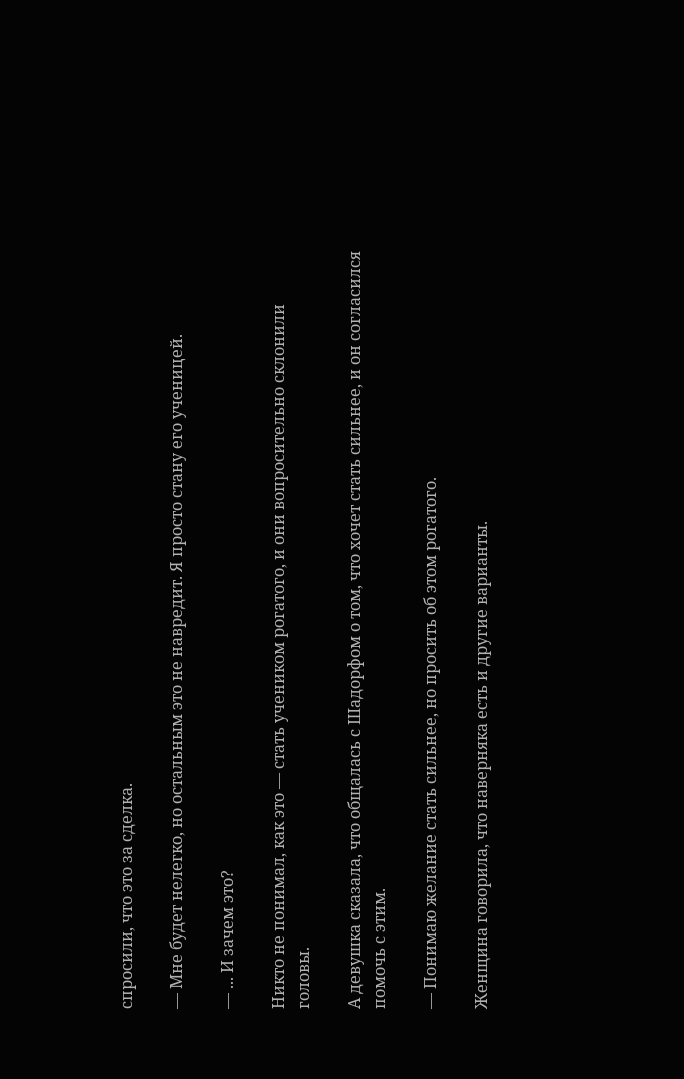спросили, что это за сделка.

— Мне будет нелегко, но остальным это не навредит. Я просто стану его ученицей.

— ... И зачем это?

Никто не понимал, как это — стать учеником рогатого, и они вопросительно склонили головы.

А девушка сказала, что общалась с Шадорфом о том, что хочет стать сильнее, и он согласился помочь с этим.

— Понимаю желание стать сильнее, но просить об этом рогатого.

Женщина говорила, что наверняка есть и другие варианты.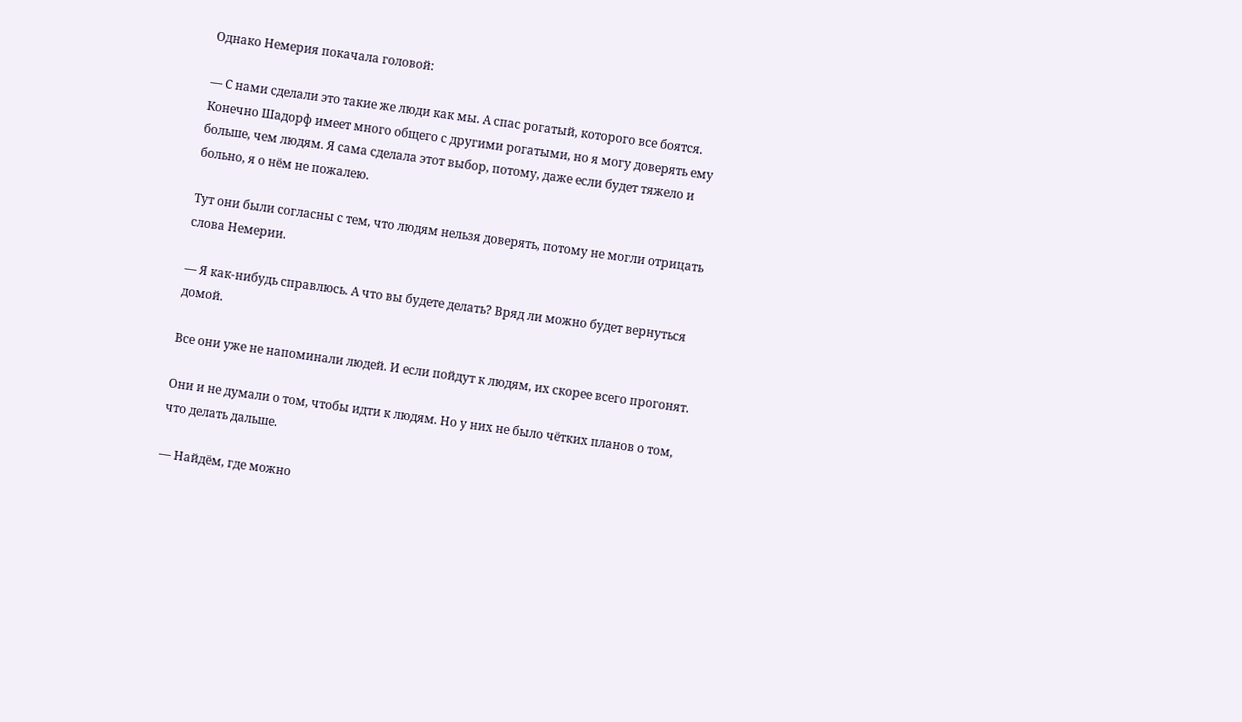Однако Немерия покачала головой:

— С нами сделали это такие же люди как мы. А спас рогатый, которого все боятся. Конечно Шадорф имеет много общего с другими рогатыми, но я могу доверять ему больше, чем людям. Я сама сделала этот выбор, потому, даже если будет тяжело и больно, я о нём не пожалею.

Тут они были согласны с тем, что людям нельзя доверять, потому не могли отрицать слова Немерии.

— Я как-нибудь справлюсь. А что вы будете делать? Вряд ли можно будет вернуться домой.

Все они уже не напоминали людей. И если пойдут к людям, их скорее всего прогонят.

Они и не думали о том, чтобы идти к людям. Но у них не было чётких планов о том, что делать дальше.

— Найдём, где можно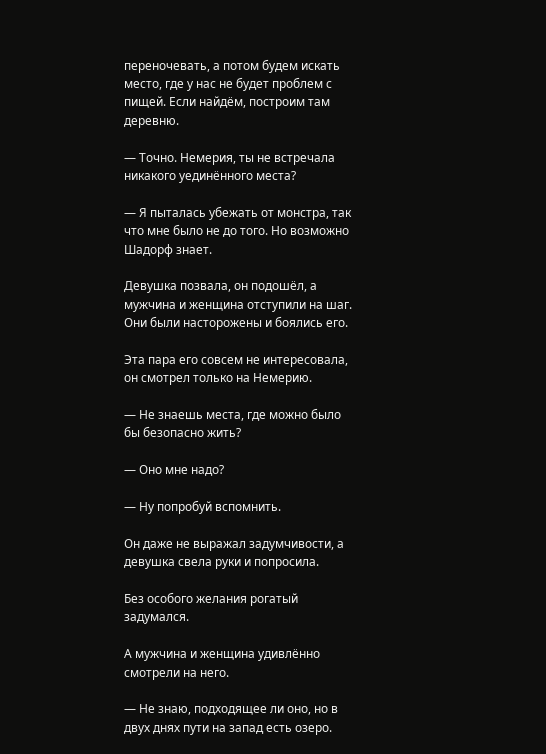переночевать, а потом будем искать место, где у нас не будет проблем с пищей. Если найдём, построим там деревню.

— Точно. Немерия, ты не встречала никакого уединённого места?

— Я пыталась убежать от монстра, так что мне было не до того. Но возможно Шадорф знает.

Девушка позвала, он подошёл, а мужчина и женщина отступили на шаг. Они были насторожены и боялись его.

Эта пара его совсем не интересовала, он смотрел только на Немерию.

— Не знаешь места, где можно было бы безопасно жить?

— Оно мне надо?

— Ну попробуй вспомнить.

Он даже не выражал задумчивости, а девушка свела руки и попросила.

Без особого желания рогатый задумался.

А мужчина и женщина удивлённо смотрели на него.

— Не знаю, подходящее ли оно, но в двух днях пути на запад есть озеро.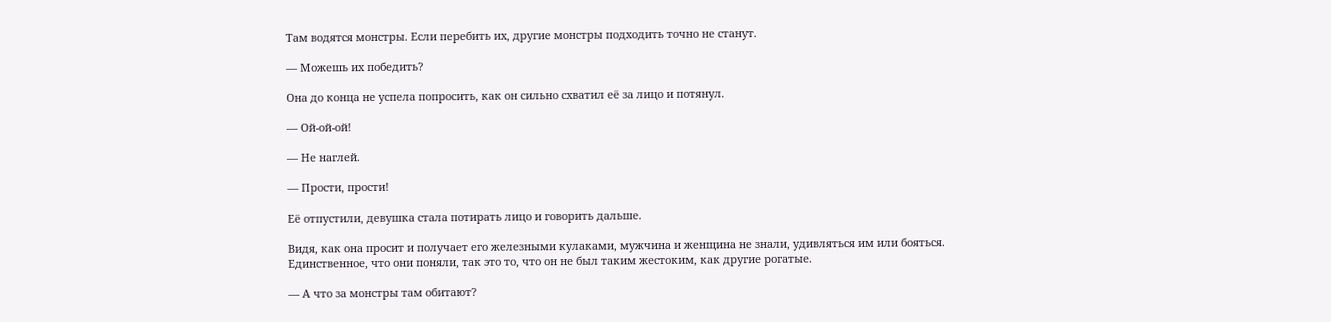Там водятся монстры. Если перебить их, другие монстры подходить точно не станут.

— Можешь их победить?

Она до конца не успела попросить, как он сильно схватил её за лицо и потянул.

— Ой-ой-ой!

— Не наглей.

— Прости, прости!

Её отпустили, девушка стала потирать лицо и говорить дальше.

Видя, как она просит и получает его железными кулаками, мужчина и женщина не знали, удивляться им или бояться. Единственное, что они поняли, так это то, что он не был таким жестоким, как другие рогатые.

— А что за монстры там обитают?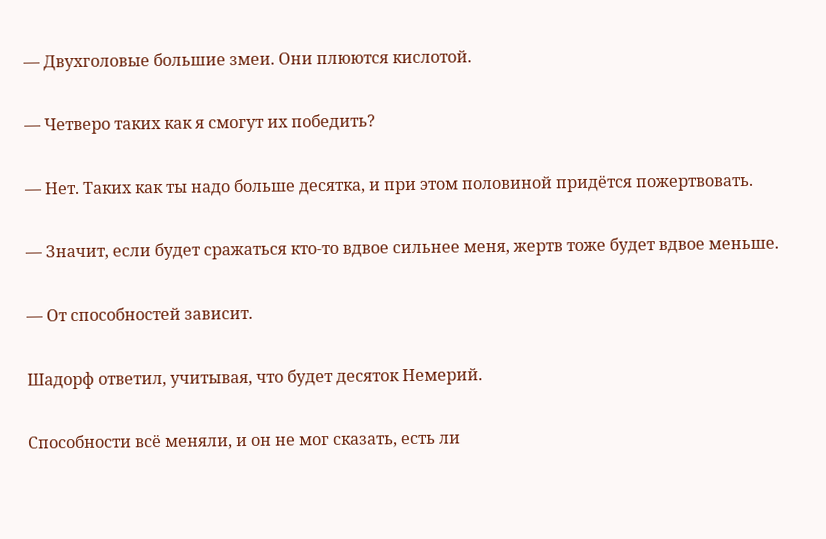— Двухголовые большие змеи. Они плюются кислотой.

— Четверо таких как я смогут их победить?

— Нет. Таких как ты надо больше десятка, и при этом половиной придётся пожертвовать.

— Значит, если будет сражаться кто-то вдвое сильнее меня, жертв тоже будет вдвое меньше.

— От способностей зависит.

Шадорф ответил, учитывая, что будет десяток Немерий.

Способности всё меняли, и он не мог сказать, есть ли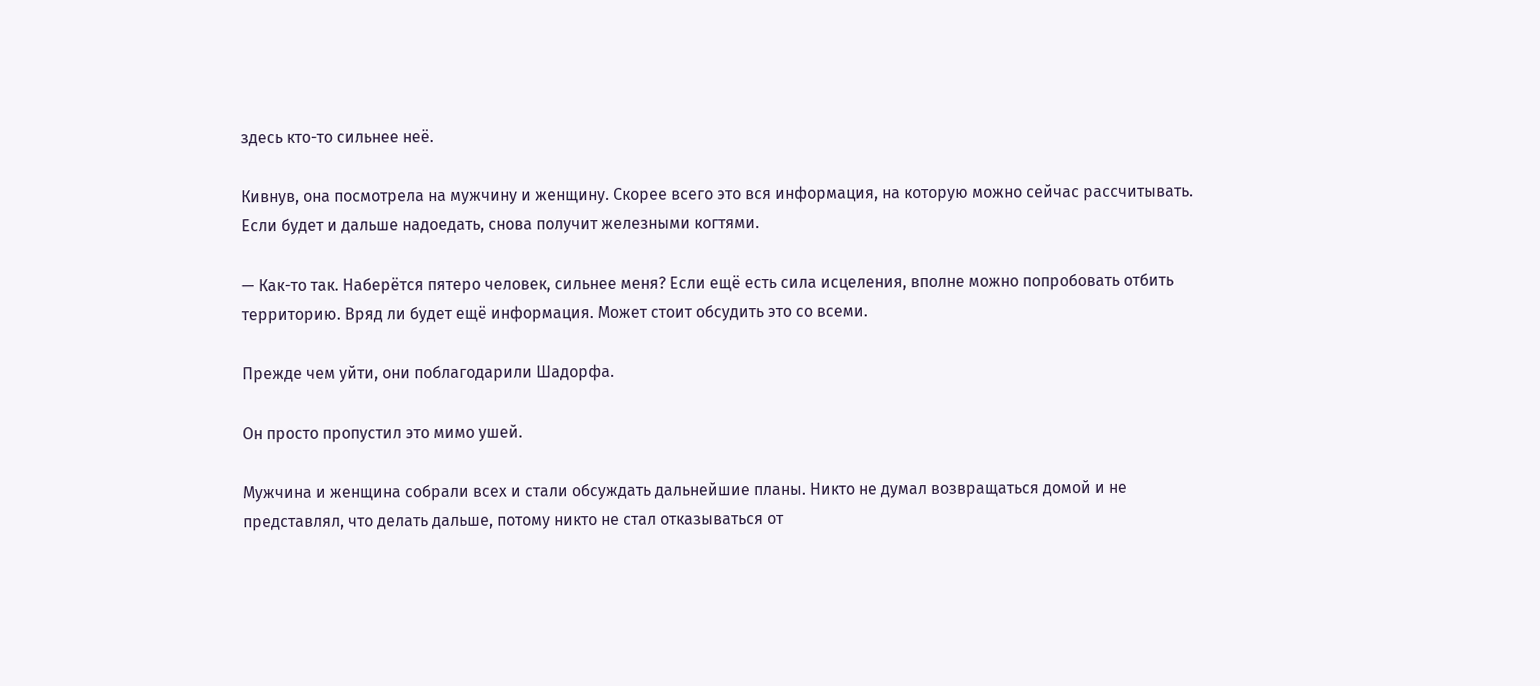здесь кто-то сильнее неё.

Кивнув, она посмотрела на мужчину и женщину. Скорее всего это вся информация, на которую можно сейчас рассчитывать. Если будет и дальше надоедать, снова получит железными когтями.

— Как-то так. Наберётся пятеро человек, сильнее меня? Если ещё есть сила исцеления, вполне можно попробовать отбить территорию. Вряд ли будет ещё информация. Может стоит обсудить это со всеми.

Прежде чем уйти, они поблагодарили Шадорфа.

Он просто пропустил это мимо ушей.

Мужчина и женщина собрали всех и стали обсуждать дальнейшие планы. Никто не думал возвращаться домой и не представлял, что делать дальше, потому никто не стал отказываться от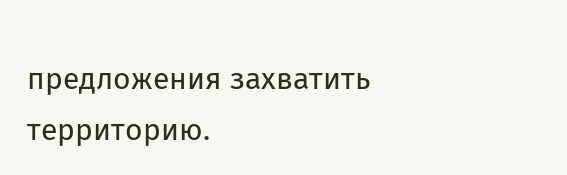предложения захватить территорию.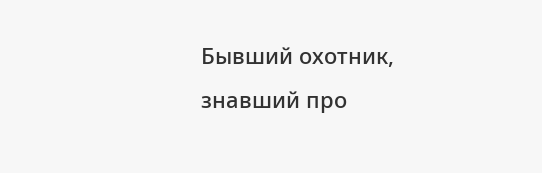Бывший охотник, знавший про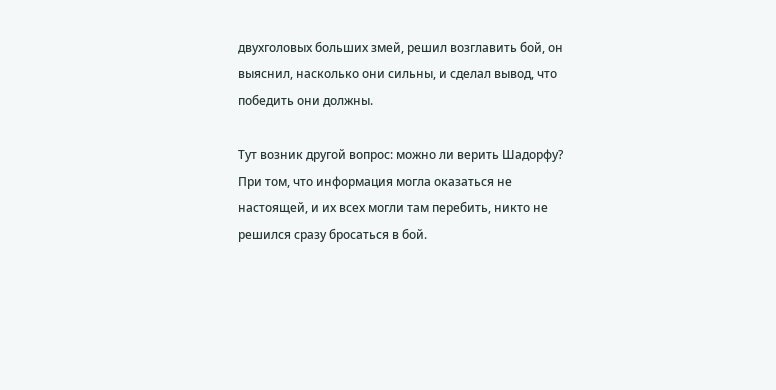двухголовых больших змей, решил возглавить бой, он выяснил, насколько они сильны, и сделал вывод, что победить они должны.

Тут возник другой вопрос: можно ли верить Шадорфу? При том, что информация могла оказаться не настоящей, и их всех могли там перебить, никто не решился сразу бросаться в бой.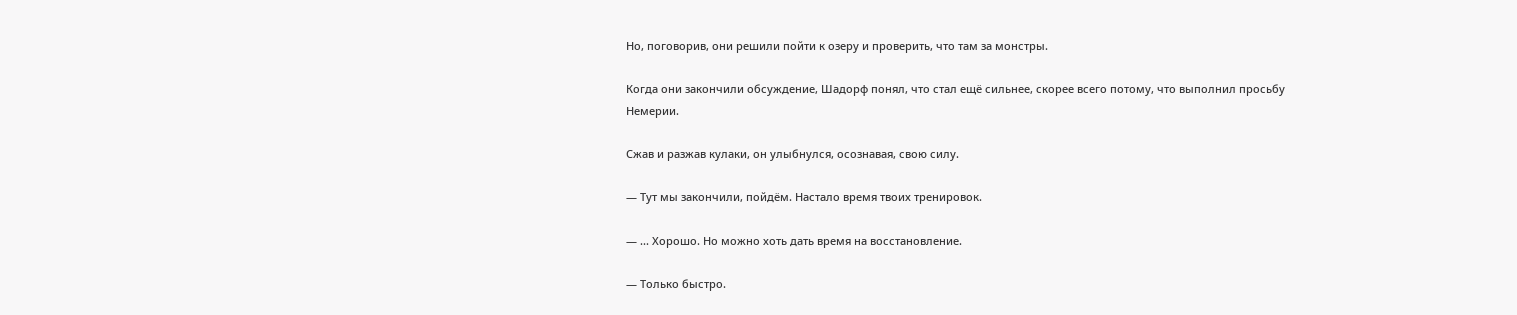Но, поговорив, они решили пойти к озеру и проверить, что там за монстры.

Когда они закончили обсуждение, Шадорф понял, что стал ещё сильнее, скорее всего потому, что выполнил просьбу Немерии.

Сжав и разжав кулаки, он улыбнулся, осознавая, свою силу.

— Тут мы закончили, пойдём. Настало время твоих тренировок.

— ... Хорошо. Но можно хоть дать время на восстановление.

— Только быстро.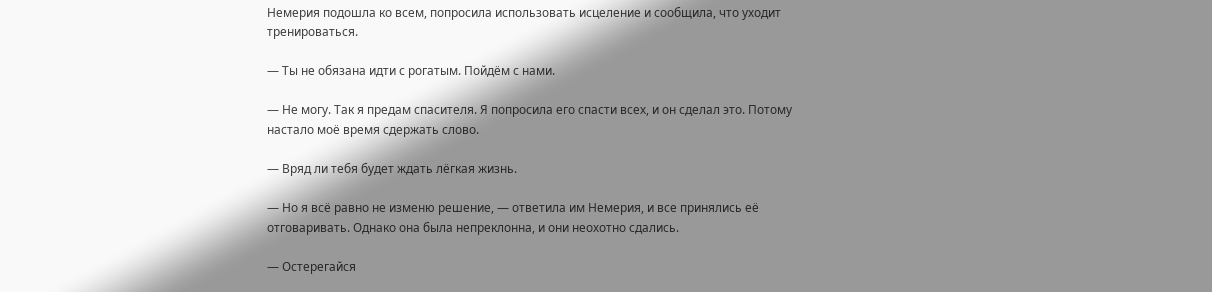Немерия подошла ко всем, попросила использовать исцеление и сообщила, что уходит тренироваться.

— Ты не обязана идти с рогатым. Пойдём с нами.

— Не могу. Так я предам спасителя. Я попросила его спасти всех, и он сделал это. Потому настало моё время сдержать слово.

— Вряд ли тебя будет ждать лёгкая жизнь.

— Но я всё равно не изменю решение, — ответила им Немерия, и все принялись её отговаривать. Однако она была непреклонна, и они неохотно сдались.

— Остерегайся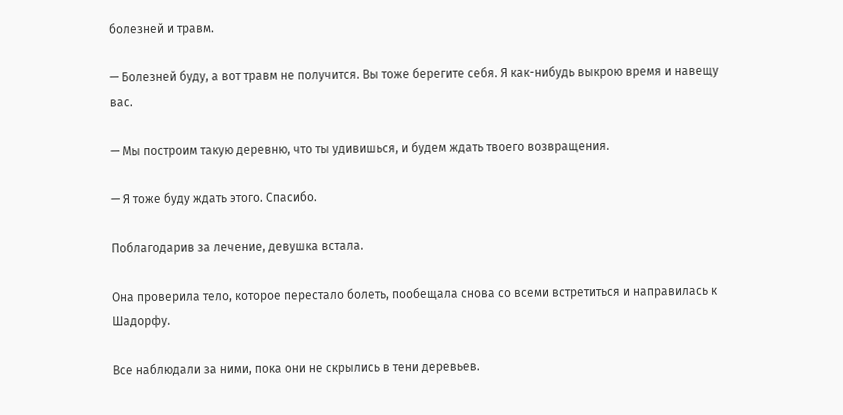болезней и травм.

— Болезней буду, а вот травм не получится. Вы тоже берегите себя. Я как-нибудь выкрою время и навещу вас.

— Мы построим такую деревню, что ты удивишься, и будем ждать твоего возвращения.

— Я тоже буду ждать этого. Спасибо.

Поблагодарив за лечение, девушка встала.

Она проверила тело, которое перестало болеть, пообещала снова со всеми встретиться и направилась к Шадорфу.

Все наблюдали за ними, пока они не скрылись в тени деревьев.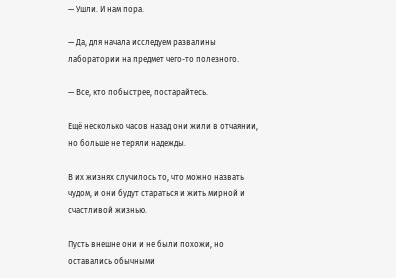— Ушли. И нам пора.

— Да, для начала исследуем развалины лаборатории на предмет чего-то полезного.

— Все, кто побыстрее, постарайтесь.

Ещё несколько часов назад они жили в отчаянии, но больше не теряли надежды.

В их жизнях случилось то, что можно назвать чудом, и они будут стараться и жить мирной и счастливой жизнью.

Пусть внешне они и не были похожи, но оставались обычными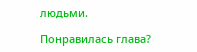людьми.

Понравилась глава?